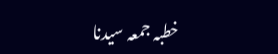خطبہ جمعہ سیدنا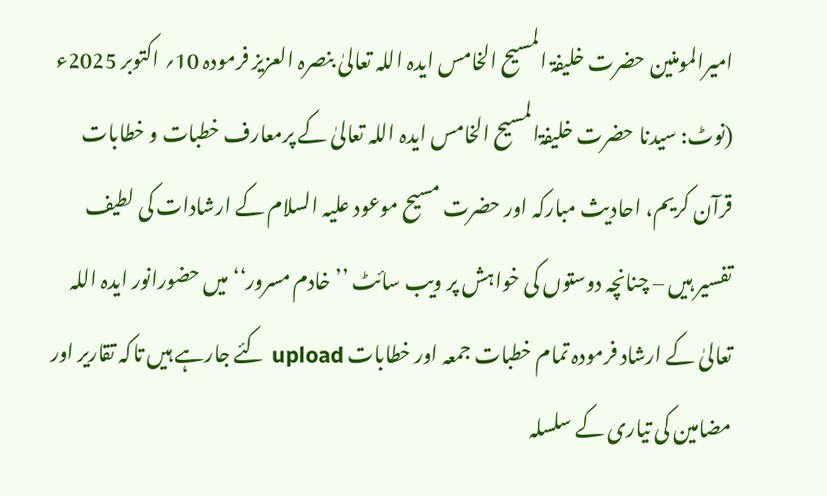امیرالمومنین حضرت خلیفۃ المسیح الخامس ایدہ اللہ تعالیٰ بنصرہ العزیز فرمودہ 10؍ اکتوبر 2025ء
(نوٹ: سیدنا حضرت خلیفۃالمسیح الخامس ایدہ اللہ تعالیٰ کے پرمعارف خطبات و خطابات قرآن کریم، احادیث مبارکہ اور حضرت مسیح موعود علیہ السلام کے ارشادات کی لطیف تفسیر ہیں – چنانچہ دوستوں کی خواہش پر ویب سائٹ ’’خادم مسرور‘‘ میں حضورانور ایدہ اللہ تعالیٰ کے ارشاد فرمودہ تمام خطبات جمعہ اور خطابات upload کئے جارہے ہیں تاکہ تقاریر اور مضامین کی تیاری کے سلسلہ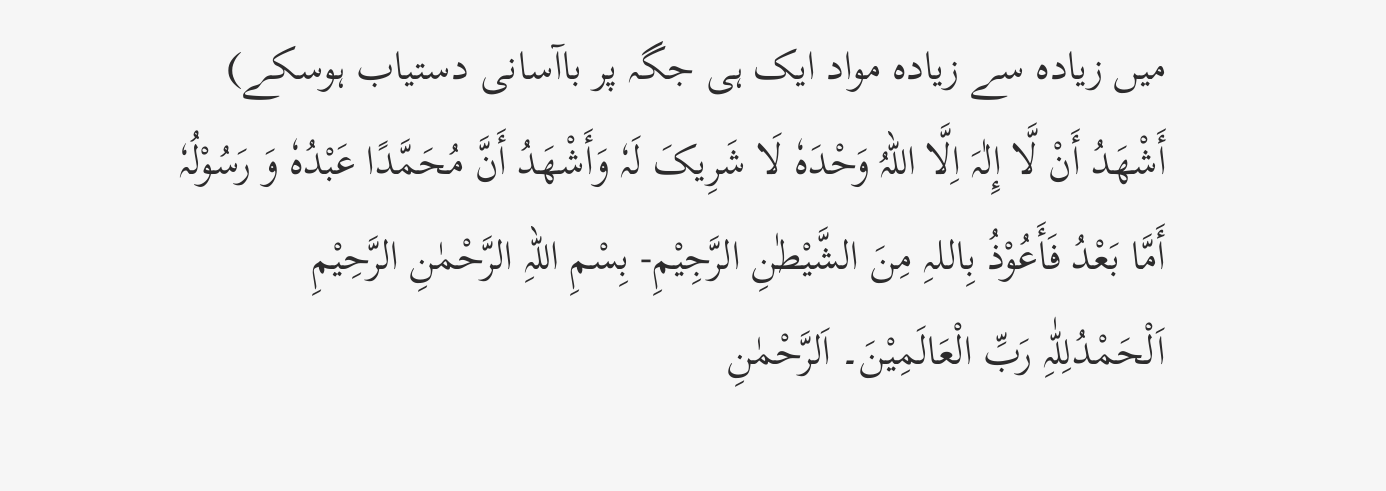میں زیادہ سے زیادہ مواد ایک ہی جگہ پر باآسانی دستیاب ہوسکے)
أَشْھَدُ أَنْ لَّا إِلٰہَ اِلَّا اللہُ وَحْدَہٗ لَا شَرِیکَ لَہٗ وَأَشْھَدُ أَنَّ مُحَمَّدًا عَبْدُہٗ وَ رَسُوْلُہٗ
أَمَّا بَعْدُ فَأَعُوْذُ بِاللہِ مِنَ الشَّیْطٰنِ الرَّجِیْمِ- بِسْمِ اللہِ الرَّحْمٰنِ الرَّحِیْمِ
اَلْحَمْدُلِلّٰہِ رَبِّ الْعَالَمِیْنَ۔ اَلرَّحْمٰنِ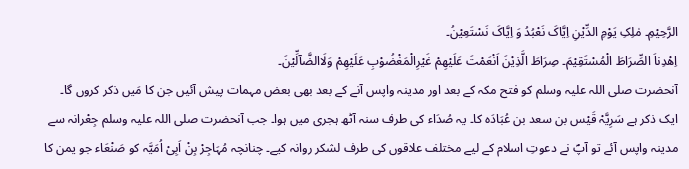الرَّحِیْمِ۔ مٰلِکِ یَوْمِ الدِّیْنِ اِیَّاکَ نَعْبُدُ وَ اِیَّاکَ نَسْتَعِیْنُ۔
اِھْدِناَ الصِّرَاطَ الْمُسْتَقِیْمَ۔ صِرَاطَ الَّذِیْنَ اَنْعَمْتَ عَلَیْھِمْ غَیْرِالْمَغْضُوْبِ عَلَیْھِمْ وَلَاالضَّآلِّیْنَ۔
آنحضرت صلی اللہ علیہ وسلم کو فتح مکہ کے بعد اور مدینہ واپس آنے کے بعد بھی بعض مہمات پیش آئیں جن کا مَیں ذکر کروں گا۔ ایک ذکر ہے سَرِیَّہْ قَیْس بن سعد بن عُبَادَہ کا۔ یہ صُدَاء کی طرف سنہ آٹھ ہجری میں ہوا۔ جب آنحضرت صلی اللہ علیہ وسلم جِعْرانہ سے مدینہ واپس آئے تو آپؐ نے دعوتِ اسلام کے لیے مختلف علاقوں کی طرف لشکر روانہ کیے۔ چنانچہ مُہَاجِرْ بِنْ اَبِیْ اُمَیَّہ کو صَنْعَاء جو یمن کا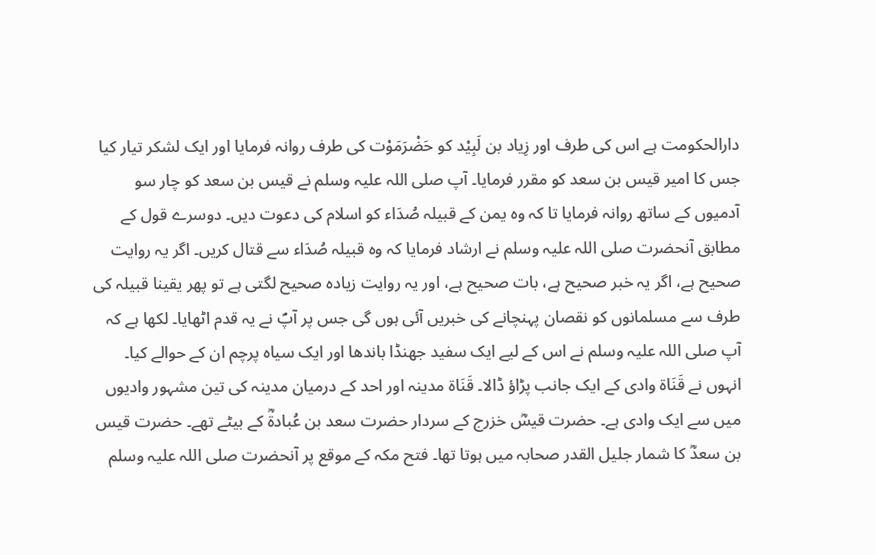دارالحکومت ہے اس کی طرف اور زِیاد بن لَبِیْد کو حَضْرَمَوْت کی طرف روانہ فرمایا اور ایک لشکر تیار کیا جس کا امیر قیس بن سعد کو مقرر فرمایا۔ آپ صلی اللہ علیہ وسلم نے قیس بن سعد کو چار سو آدمیوں کے ساتھ روانہ فرمایا تا کہ وہ یمن کے قبیلہ صُدَاء کو اسلام کی دعوت دیں۔ دوسرے قول کے مطابق آنحضرت صلی اللہ علیہ وسلم نے ارشاد فرمایا کہ وہ قبیلہ صُدَاء سے قتال کریں۔ اگر یہ روایت صحیح ہے، اگر یہ خبر صحیح ہے، بات صحیح ہے، اور یہ روایت زیادہ صحیح لگتی ہے تو پھر یقینا قبیلہ کی طرف سے مسلمانوں کو نقصان پہنچانے کی خبریں آئی ہوں گی جس پر آپؐ نے یہ قدم اٹھایا۔ لکھا ہے کہ آپ صلی اللہ علیہ وسلم نے اس کے لیے ایک سفید جھنڈا باندھا اور ایک سیاہ پرچم ان کے حوالے کیا۔ انہوں نے قَنَاۃ وادی کے ایک جانب پڑاؤ ڈالا۔ قَنَاۃ مدینہ اور احد کے درمیان مدینہ کی تین مشہور وادیوں میں سے ایک وادی ہے۔ حضرت قیسؓ خزرج کے سردار حضرت سعد بن عُبادةؓ کے بیٹے تھے۔ حضرت قیس بن سعدؓ کا شمار جلیل القدر صحابہ میں ہوتا تھا۔ فتح مکہ کے موقع پر آنحضرت صلی اللہ علیہ وسلم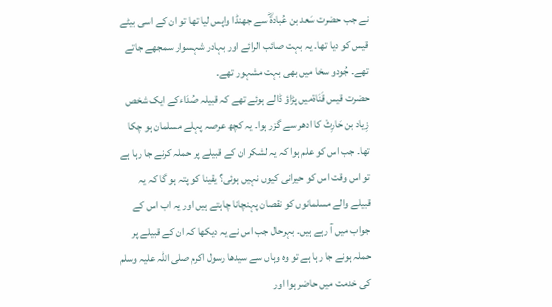نے جب حضرت سَعد بن عُبادةؓ سے جھنڈا واپس لیا تھا تو ان کے اسی بیٹے قیس کو دیا تھا۔ یہ بہت صائب الرائے اور بہادر شہسوار سمجھے جاتے تھے۔ جُودو سخا میں بھی بہت مشہور تھے۔
حضرت قیس قَنَاۃمیں پڑاؤ ڈالے ہوئے تھے کہ قبیلہ صُدَاءکے ایک شخص زِیاد بن حَارِثْ کا ادھر سے گزر ہوا۔ یہ کچھ عرصہ پہلے مسلمان ہو چکا تھا۔ جب اس کو علم ہوا کہ یہ لشکر ان کے قبیلے پر حملہ کرنے جا رہا ہے تو اس وقت اس کو حیرانی کیوں نہیں ہوئی؟ یقینا کو پتہ ہو گا کہ یہ قبیلے والے مسلمانوں کو نقصان پہنچانا چاہتے ہیں اور یہ اب اس کے جواب میں آ رہے ہیں۔ بہرحال جب اس نے یہ دیکھا کہ ان کے قبیلے پر حملہ ہونے جا رہا ہے تو وہ وہاں سے سیدھا رسول اکرم صلی اللہ علیہ وسلم کی خدمت میں حاضر ہوا اور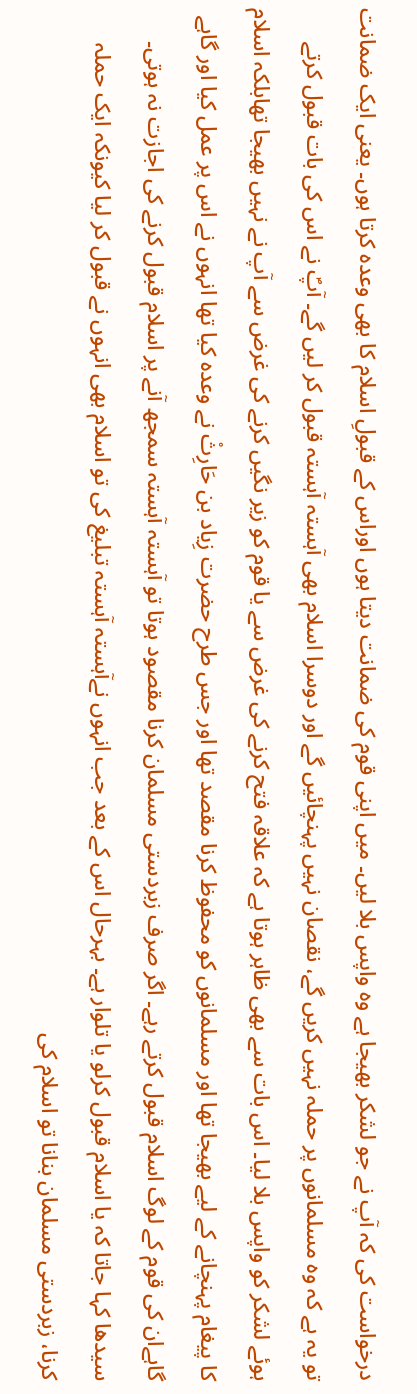درخواست کی کہ آپ نے جو لشکر بھیجا ہے وہ واپس بلا لیں۔ میں اپنی قوم کی ضمانت دیتا ہوں اوراس کے قبولِ اسلام کا بھی وعدہ کرتا ہوں۔ یعنی ایک ضمانت تو یہ ہے کہ وہ مسلمانوں پر حملہ نہیں کریں گے، نقصان نہیں پہنچائیں گے اور دوسرا اسلام بھی آہستہ آہستہ قبول کر لیں گے۔ آپؐ نے اس کی بات قبول کرتے ہوئے لشکر کو واپس بلا لیا۔ اس بات سے بھی ظاہر ہوتا ہے کہ علاقہ فتح کرنے کی غرض سے یا قوم کو زیر نگیں کرنے کی غرض سے آپ نے نہیں بھیجا تھابلکہ اسلام کا پیغام پہنچانے کے لیے بھیجا تھا اور مسلمانوں کو محفوظ کرنا مقصد تھا اور جس طرح حضرت زِیاد بن حَارِثْ نے وعدہ کیا تھا انہوں نے اس پر عمل کیا اور گاہے گاہےان کی قوم کے لوگ اسلام قبول کرتے رہے۔ اگر صرف زبردستی مسلمان کرنا مقصود ہوتا تو آہستہ آہستہ سمجھ آنے پر اسلام قبول کرنے کی اجازت نہ ہوتی۔ سیدھا کہا جاتا کہ یا اسلام قبول کرلو یا تلوار ہے۔ بہرحال اس کے بعد جب انہوں نےآہستہ آہستہ تبلیغ کی تو اسلام بھی انہوں نے قبول کر لیا کیونکہ ایک حملہ کرنا، زبردستی مسلمان بنانا تو اسلام کی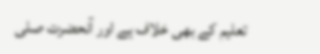تعلیم کے بھی خلاف ہے اور آنحضرت صلی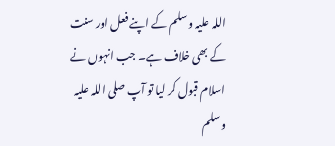اللہ علیہ وسلم کے اپنے فعل اور سنت کے بھی خلاف ہے۔ جب انہوں نے اسلام قبول کر لیا تو آپ صلی اللہ علیہ وسلم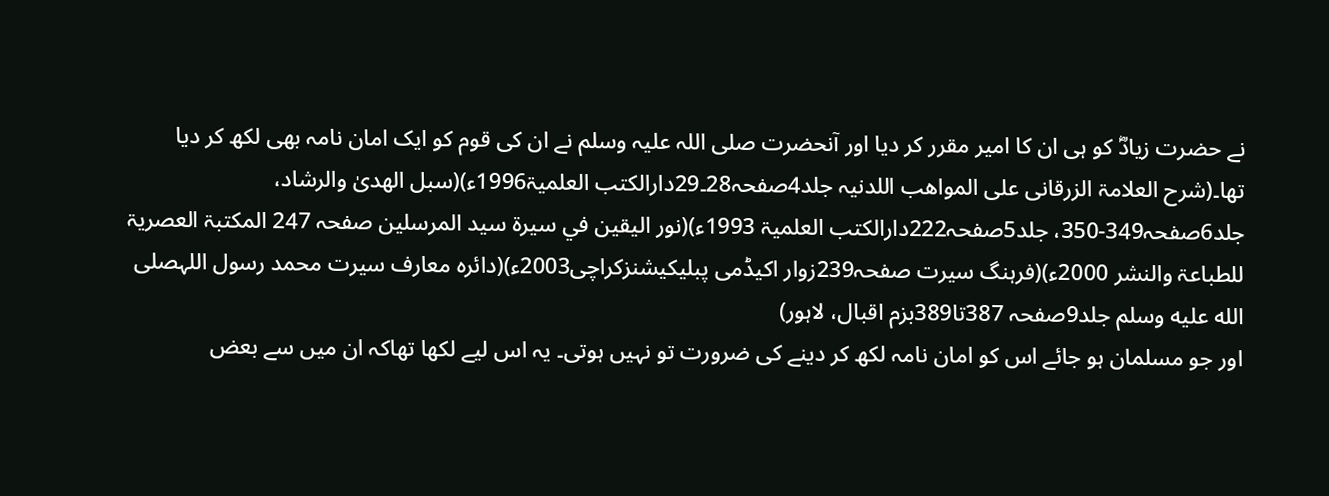نے حضرت زیادؓ کو ہی ان کا امیر مقرر کر دیا اور آنحضرت صلی اللہ علیہ وسلم نے ان کی قوم کو ایک امان نامہ بھی لکھ کر دیا تھا۔(شرح العلامۃ الزرقانی علی المواھب اللدنیہ جلد4صفحہ28۔29دارالکتب العلمیۃ1996ء)(سبل الھدیٰ والرشاد، جلد6صفحہ349-350، جلد5صفحہ222دارالکتب العلمیۃ 1993ء)(نور اليقين في سيرة سيد المرسلين صفحہ 247 المکتبۃ العصریۃ للطباعۃ والنشر 2000ء)(فرہنگ سیرت صفحہ239زوار اکیڈمی پبلیکیشنزکراچی2003ء)(دائرہ معارف سیرت محمد رسول اللہصلى الله عليه وسلم جلد9صفحہ 387تا389بزم اقبال، لاہور)
اور جو مسلمان ہو جائے اس کو امان نامہ لکھ کر دینے کی ضرورت تو نہیں ہوتی۔ یہ اس لیے لکھا تھاکہ ان میں سے بعض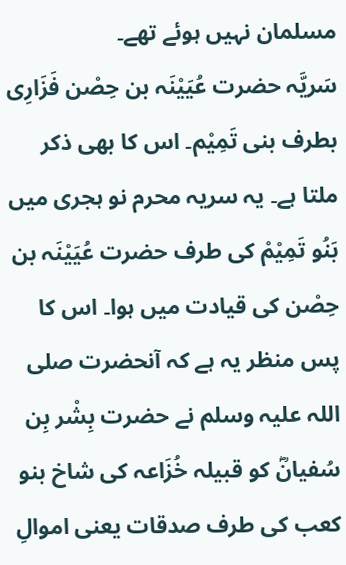مسلمان نہیں ہوئے تھے۔
سَریَّہ حضرت عُیَیْنَہ بن حِصْن فَزَارِی بطرف بنی تَمِیْم۔ اس کا بھی ذکر ملتا ہے۔ یہ سریہ محرم نو ہجری میں بَنُو تَمِیْمْ کی طرف حضرت عُیَیْنَہ بن حِصْن کی قیادت میں ہوا۔ اس کا پس منظر یہ ہے کہ آنحضرت صلی اللہ علیہ وسلم نے حضرت بِشْر بِن سُفیانؓ کو قبیلہ خُزَاعہ کی شاخ بنو کعب کی طرف صدقات یعنی اموالِ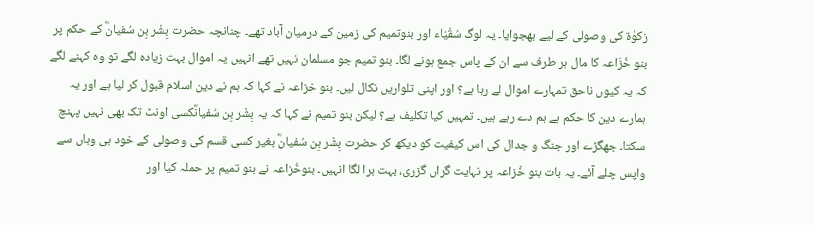زکوٰة کی وصولی کے لیے بھجوایا۔ یہ لوگ سُقْیَاء اور بنوتمیم کی زمین کے درمیان آباد تھے۔ چنانچہ حضرت بِشْر بِن سُفیانؓ کے حکم پر بنو خُزَاعہ کا مال ہر طرف سے ان کے پاس جمع ہونے لگا۔ بنو تمیم جو مسلمان نہیں تھے انہیں یہ اموال بہت زیادہ لگے تو وہ کہنے لگے کہ یہ کیوں ناحق تمہارے اموال لے رہا ہے؟ اور اپنی تلواریں نکال لیں۔ بنو خزاعہ نے کہا کہ ہم نے دین اسلام قبول کر لیا ہے اور یہ ہمارے دین کا حکم ہے ہم دے رہے ہیں۔ تمہیں کیا تکلیف ہے؟ لیکن بنو تمیم نے کہا کہ یہ بِشْر بِن سُفیانؓکسی اونٹ تک بھی نہیں پہنچ سکتا۔ جھگڑے اور جنگ و جدال کی اس کیفیت کو دیکھ کر حضرت بِشْر بِن سُفیانؓ بغیر کسی قسم کی وصولی کے خود ہی وہاں سے واپس چلے آئے۔ یہ بات بنو خُزاعہ پر نہایت گراں گزری، بہت برا لگا انہیں۔ بنوخُزاعہ نے بنو تمیم پر حملہ کیا اور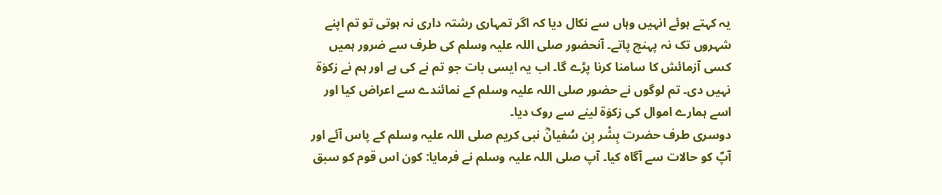یہ کہتے ہوئے انہیں وہاں سے نکال دیا کہ اگر تمہاری رشتہ داری نہ ہوتی تو تم اپنے شہروں تک نہ پہنچ پاتے۔ آنحضور صلی اللہ علیہ وسلم کی طرف سے ضرور ہمیں کسی آزمائش کا سامنا کرنا پڑے گا۔ اب یہ ایسی بات جو تم نے کی ہے اور ہم نے زکوٰۃ نہیں دی۔ تم لوگوں نے حضور صلی اللہ علیہ وسلم کے نمائندے سے اعراض کیا اور اسے ہمارے اموال کی زکوٰة لینے سے روک دیا۔
دوسری طرف حضرت بِشْر بِن سُفیانؓ نبی کریم صلی اللہ علیہ وسلم کے پاس آئے اور آپؐ کو حالات سے آگاہ کیا۔ آپ صلی اللہ علیہ وسلم نے فرمایا: کون اس قوم کو سبق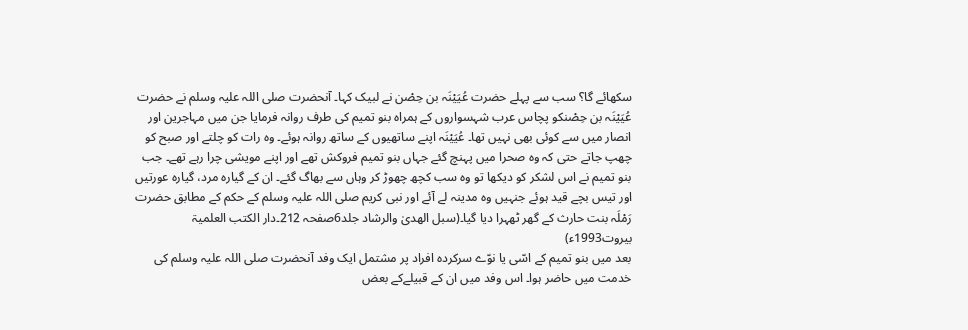سکھائے گا؟ سب سے پہلے حضرت عُیَیْنَہ بن حِصْن نے لبیک کہا۔ آنحضرت صلی اللہ علیہ وسلم نے حضرت عُیَیْنَہ بن حِصْنکو پچاس عرب شہسواروں کے ہمراہ بنو تمیم کی طرف روانہ فرمایا جن میں مہاجرین اور انصار میں سے کوئی بھی نہیں تھا۔ عُیَیْنَہ اپنے ساتھیوں کے ساتھ روانہ ہوئے۔ وہ رات کو چلتے اور صبح کو چھپ جاتے حتی کہ وہ صحرا میں پہنچ گئے جہاں بنو تمیم فروکش تھے اور اپنے مویشی چرا رہے تھے۔ جب بنو تمیم نے اس لشکر کو دیکھا تو وہ سب کچھ چھوڑ کر وہاں سے بھاگ گئے۔ ان کے گیارہ مرد، گیارہ عورتیں اور تیس بچے قید ہوئے جنہیں وہ مدینہ لے آئے اور نبی کریم صلی اللہ علیہ وسلم کے حکم کے مطابق حضرت رَمْلَہ بنت حارث کے گھر ٹھہرا دیا گیا۔(سبل الھدیٰ والرشاد جلد6صفحہ 212۔دار الکتب العلمیۃ بیروت1993ء)
بعد میں بنو تمیم کے اسّی یا نوّے سرکردہ افراد پر مشتمل ایک وفد آنحضرت صلی اللہ علیہ وسلم کی خدمت میں حاضر ہوا۔ اس وفد میں ان کے قبیلےکے بعض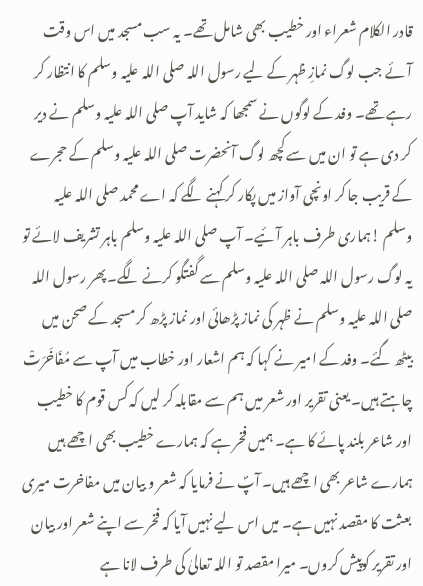قادر الکلام شعراء اور خطیب بھی شامل تھے۔ یہ سب مسجد میں اس وقت آئے جب لوگ نمازِ ظہر کے لیے رسول اللہ صلی اللہ علیہ وسلم کا انتظار کر رہے تھے۔ وفد کے لوگوں نے سمجھا کہ شاید آپ صلی اللہ علیہ وسلم نے دیر کر دی ہے تو ان میں سے کچھ لوگ آنحضرت صلی اللہ علیہ وسلم کے حجرے کے قریب جا کر اونچی آواز میں پکار کر کہنے لگے کہ اے محمد صلی اللہ علیہ وسلم !ہماری طرف باہر آئیے۔ آپ صلی اللہ علیہ وسلم باہر تشریف لائے تو یہ لوگ رسول اللہ صلی اللہ علیہ وسلم سے گفتگو کرنے لگے۔ پھر رسول اللہ صلی اللہ علیہ وسلم نے ظہر کی نماز پڑھائی اور نماز پڑھ کر مسجد کے صحن میں بیٹھ گئے۔ وفد کے امیر نے کہا کہ ہم اشعار اور خطاب میں آپ سے مُفَاخَرَتْ چاہتے ہیں۔ یعنی تقریر اور شعر میں ہم سے مقابلہ کر لیں کہ کس قوم کا خطیب اور شاعر بلند پائے کا ہے۔ ہمیں فخر ہے کہ ہمارے خطیب بھی اچھے ہیں ہمارے شاعر بھی اچھے ہیں۔ آپؐ نے فرمایا کہ شعر و بیان میں مفاخرت میری بعثت کا مقصد نہیں ہے۔ میں اس لیے نہیں آیا کہ فخر سے اپنے شعر اور بیان اور تقریر کوپیش کروں۔ میرا مقصد تو اللہ تعالیٰ کی طرف لانا ہے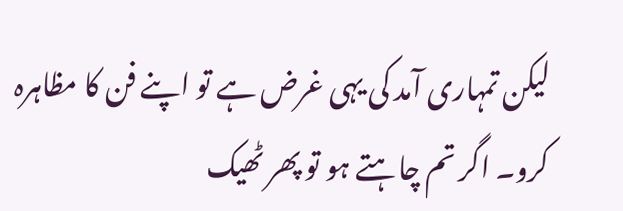لیکن تمہاری آمد کی یہی غرض ہے تو اپنے فن کا مظاہرہ کرو۔ اگر تم چاہتے ہو تو پھر ٹھیک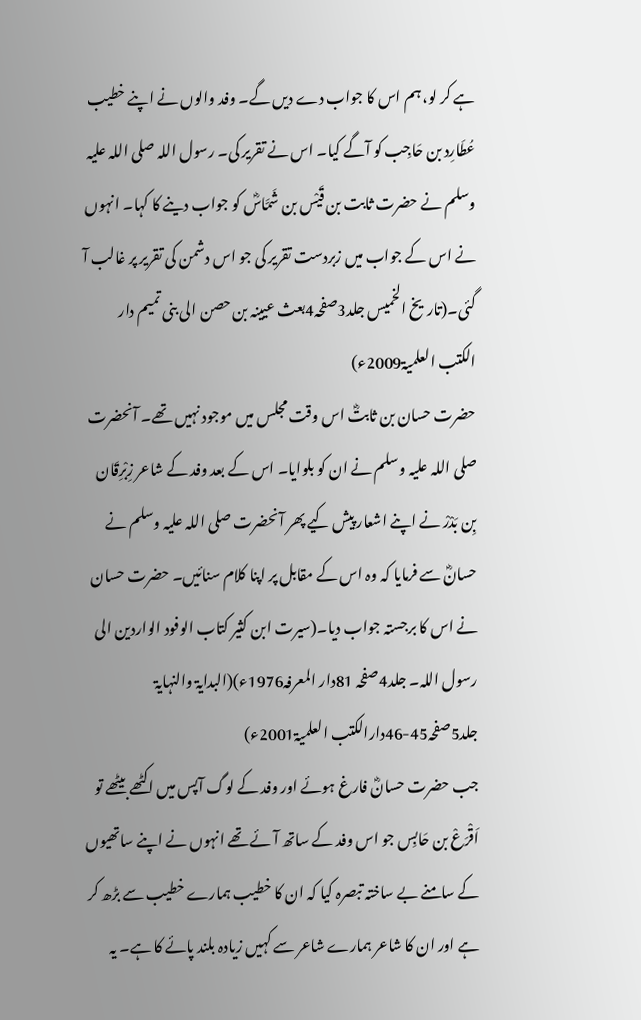ہے کر لو، ہم اس کا جواب دے دیں گے۔ وفد والوں نے اپنے خطیب عُطَارِد بن حَاجِب کو آگے کیا۔ اس نے تقریر کی۔ رسول اللہ صلی اللہ علیہ وسلم نے حضرت ثابت بن قَیْس بن شَمَّاسؓ کو جواب دینے کا کہا۔ انہوں نے اس کے جواب میں زبردست تقریر کی جو اس دشمن کی تقریر پر غالب آ گئی۔(تاریخ الخمیس جلد3صفحہ4بعث عیینہ بن حصن الی بنی تمیم دار الکتب العلمیۃ2009ء)
حضرت حسان بن ثابتؓ اس وقت مجلس میں موجود نہیں تھے۔ آنحضرت صلی اللہ علیہ وسلم نے ان کو بلوایا۔ اس کے بعد وفد کے شاعر زِبْرِقَان بِن بَدْرْ نے اپنے اشعار پیش کیے پھر آنحضرت صلی اللہ علیہ وسلم نے حسانؓ سے فرمایا کہ وہ اس کے مقابل پر اپنا کلام سنائیں۔ حضرت حسان نے اس کا برجستہ جواب دیا۔(سیرت ابن کثیر کتاب الوفود الواردین الی رسول اللہ۔ جلد4صفحہ 81دار المعرفہ1976ء)(البدایۃ والنہایۃ جلد5صفحہ45-46دارالکتب العلمیۃ2001ء)
جب حضرت حسانؓ فارغ ہوئے اور وفد کے لوگ آپس میں اکٹھے بیٹھے تو اَقْرَعْ بن حَابِس جو اس وفد کے ساتھ آئے تھے انہوں نے اپنے ساتھیوں کے سامنے بے ساختہ تبصرہ کیا کہ ان کا خطیب ہمارے خطیب سے بڑھ کر ہے اور ان کا شاعر ہمارے شاعر سے کہیں زیادہ بلند پائے کا ہے۔ یہ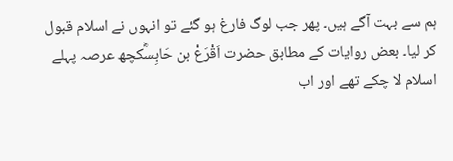ہم سے بہت آگے ہیں۔ پھر جب لوگ فارغ ہو گئے تو انہوں نے اسلام قبول کر لیا۔ بعض روایات کے مطابق حضرت اَقْرَعْ بن حَابِسؓکچھ عرصہ پہلے اسلام لا چکے تھے اور اب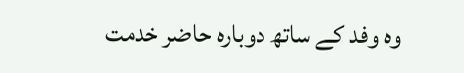وہ وفد کے ساتھ دوبارہ حاضر خدمت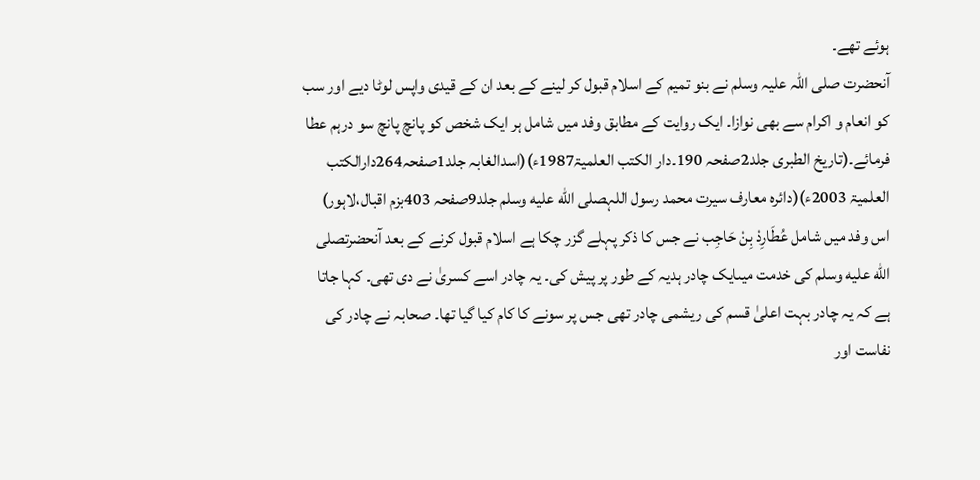ہوئے تھے۔
آنحضرت صلی اللہ علیہ وسلم نے بنو تمیم کے اسلام قبول کر لینے کے بعد ان کے قیدی واپس لوٹا دیے اور سب کو انعام و اکرام سے بھی نوازا۔ ایک روایت کے مطابق وفد میں شامل ہر ایک شخص کو پانچ پانچ سو درہم عطا فرمائے۔(تاریخ الطبری جلد2صفحہ 190۔دار الکتب العلمیۃ1987ء)(اسدالغابہ جلد1صفحہ264دارالکتب العلمیۃ 2003ء)(دائرہ معارف سیرت محمد رسول اللہصلى الله عليه وسلم جلد9صفحہ 403بزم اقبال،لاہور)
اس وفد میں شامل عُطَارِدْ بِنْ حَاجِب نے جس کا ذکر پہلے گزر چکا ہے اسلام قبول کرنے کے بعد آنحضرتصلى الله عليه وسلم کی خدمت میںایک چادر ہدیہ کے طور پر پیش کی۔ یہ چادر اسے کسریٰ نے دی تھی۔ کہا جاتا ہے کہ یہ چادر بہت اعلیٰ قسم کی ریشمی چادر تھی جس پر سونے کا کام کیا گیا تھا۔ صحابہ نے چادر کی نفاست اور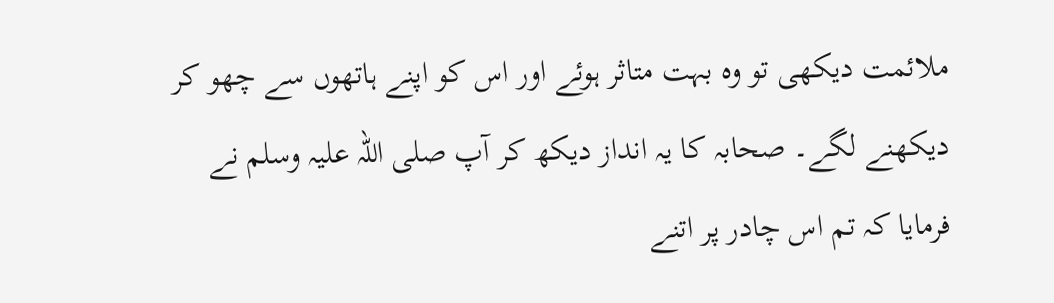ملائمت دیکھی تو وہ بہت متاثر ہوئے اور اس کو اپنے ہاتھوں سے چھو کر دیکھنے لگے۔ صحابہ کا یہ انداز دیکھ کر آپ صلی اللہ علیہ وسلم نے فرمایا کہ تم اس چادر پر اتنے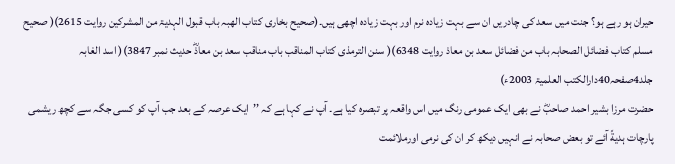حیران ہو رہے ہو؟ جنت میں سعد کی چادریں ان سے بہت زیادہ نرم اور بہت زیادہ اچھی ہیں۔(صحیح بخاری کتاب الھبہ باب قبول الہدیۃ من المشرکین روایت 2615)( صحیح مسلم کتاب فضائل الصحابہ باب من فضائل سعد بن معاذ روایت 6348)( سنن الترمذی کتاب المناقب باب مناقب سعد بن معاذؓ حدیث نمبر 3847)( اسد الغابہ جلد4صفحہ40دارالکتب العلمیۃ 2003ء)
حضرت مرزا بشیر احمد صاحبؓ نے بھی ایک عمومی رنگ میں اس واقعہ پر تبصرہ کیا ہے۔ آپ نے کہا ہے کہ ’’ایک عرصہ کے بعد جب آپ کو کسی جگہ سے کچھ ریشمی پارچات ہدیةً آئے تو بعض صحابہ نے انہیں دیکھ کر ان کی نرمی اورملائمت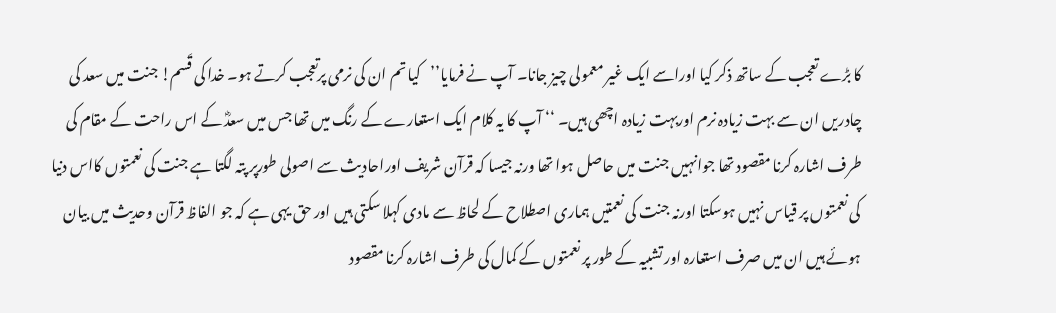کا بڑے تعجب کے ساتھ ذکر کیا اوراسے ایک غیر معمولی چیز جانا۔ آپ نے فرمایا’’کیا تم ان کی نرمی پرتعجب کرتے ہو۔ خدا کی قَسم! جنت میں سعد کی چادریں ان سے بہت زیادہ نرم اوربہت زیادہ اچھی ہیں۔ ‘‘ آپ کا یہ کلام ایک استعارے کے رنگ میں تھا جس میں سعدؓ کے اس راحت کے مقام کی طرف اشارہ کرنا مقصود تھا جوانہیں جنت میں حاصل ہوا تھا ورنہ جیسا کہ قرآن شریف اوراحادیث سے اصولی طورپر پتہ لگتا ہے جنت کی نعمتوں کااس دنیا کی نعمتوں پر قیاس نہیں ہوسکتا اورنہ جنت کی نعمتیں ہماری اصطلاح کے لحاظ سے مادی کہلا سکتی ہیں اور حق یہی ہے کہ جو الفاظ قرآن وحدیث میں بیان ہوئے ہیں ان میں صرف استعارہ اور تشبیہ کے طور پر نعمتوں کے کمال کی طرف اشارہ کرنا مقصود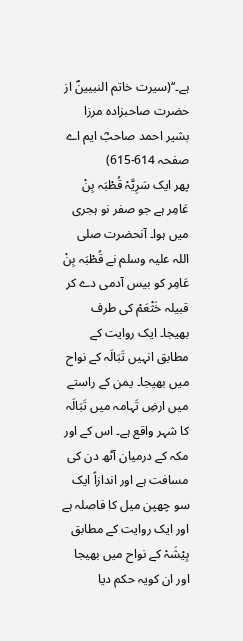ہے۔‘‘(سیرت خاتم النبیینؐ از حضرت صاحبزادہ مرزا بشیر احمد صاحبؓ ایم اے صفحہ 614-615)
پھر ایک سَرِیَّہْ قُطْبَہ بِنْ عَامِر ہے جو صفر نو ہجری میں ہوا۔ آنحضرت صلی اللہ علیہ وسلم نے قُطْبَہ بِنْ عَامِر کو بیس آدمی دے کر قبیلہ خَثْعَمْ کی طرف بھیجا۔ ایک روایت کے مطابق انہیں تَبَالَہ کے نواح میں بھیجا۔ یمن کے راستے میں ارضِ تَہامہ میں تَبَالَہ کا شہر واقع ہے۔ اس کے اور مکہ کے درمیان آٹھ دن کی مسافت ہے اور اندازاً ایک سو چھپن میل کا فاصلہ ہے اور ایک روایت کے مطابق بِیْشَہْ کے نواح میں بھیجا اور ان کویہ حکم دیا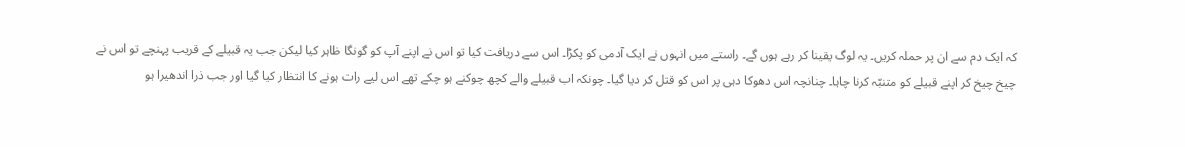کہ ایک دم سے ان پر حملہ کریں۔ یہ لوگ یقینا کر رہے ہوں گے۔ راستے میں انہوں نے ایک آدمی کو پکڑا۔ اس سے دریافت کیا تو اس نے اپنے آپ کو گونگا ظاہر کیا لیکن جب یہ قبیلے کے قریب پہنچے تو اس نے چیخ چیخ کر اپنے قبیلے کو متنبّہ کرنا چاہا۔ چنانچہ اس دھوکا دہی پر اس کو قتل کر دیا گیا۔ چونکہ اب قبیلے والے کچھ چوکنے ہو چکے تھے اس لیے رات ہونے کا انتظار کیا گیا اور جب ذرا اندھیرا ہو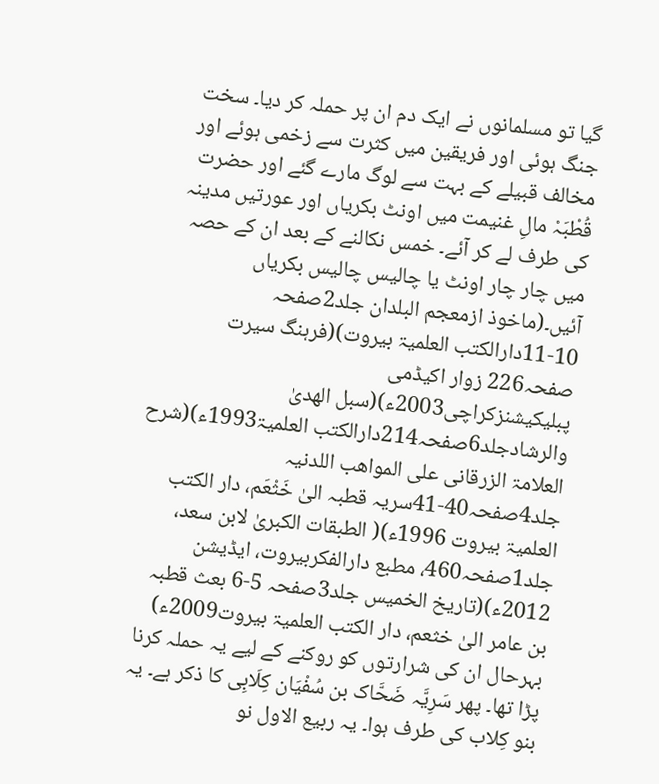گیا تو مسلمانوں نے ایک دم ان پر حملہ کر دیا۔ سخت جنگ ہوئی اور فریقین میں کثرت سے زخمی ہوئے اور مخالف قبیلے کے بہت سے لوگ مارے گئے اور حضرت قُطْبَہْ مالِ غنیمت میں اونٹ بکریاں اور عورتیں مدینہ کی طرف لے کر آئے۔ خمس نکالنے کے بعد ان کے حصہ میں چار چار اونٹ یا چالیس چالیس بکریاں آئیں۔(ماخوذ ازمعجم البلدان جلد2صفحہ 10-11دارالکتب العلمیۃ بیروت)(فرہنگ سیرت صفحہ226 زوار اکیڈمی پبلیکیشنزکراچی2003ء)(سبل الھدیٰ والرشادجلد6صفحہ214دارالکتب العلمیۃ1993ء)(شرح العلامۃ الزرقانی علی المواھب اللدنیہ جلد4صفحہ40-41سریہ قطبہ الیٰ خَثْعَم، دار الکتب العلمیۃ بیروت 1996ء)( الطبقات الکبریٰ لابن سعد، جلد1صفحہ460، مطبع دارالفکربیروت، ایڈیشن 2012ء)(تاریخ الخمیس جلد3صفحہ 5-6 بعث قطبہ بن عامر الیٰ خثعم، دار الکتب العلمیۃ بیروت2009ء)
بہرحال ان کی شرارتوں کو روکنے کے لیے یہ حملہ کرنا پڑا تھا۔ پھر سَرِیَّہ ضَحَّاک بن سُفْیَان کِلَابِی کا ذکر ہے۔ یہ بنو کِلاب کی طرف ہوا۔ یہ ربیع الاول نو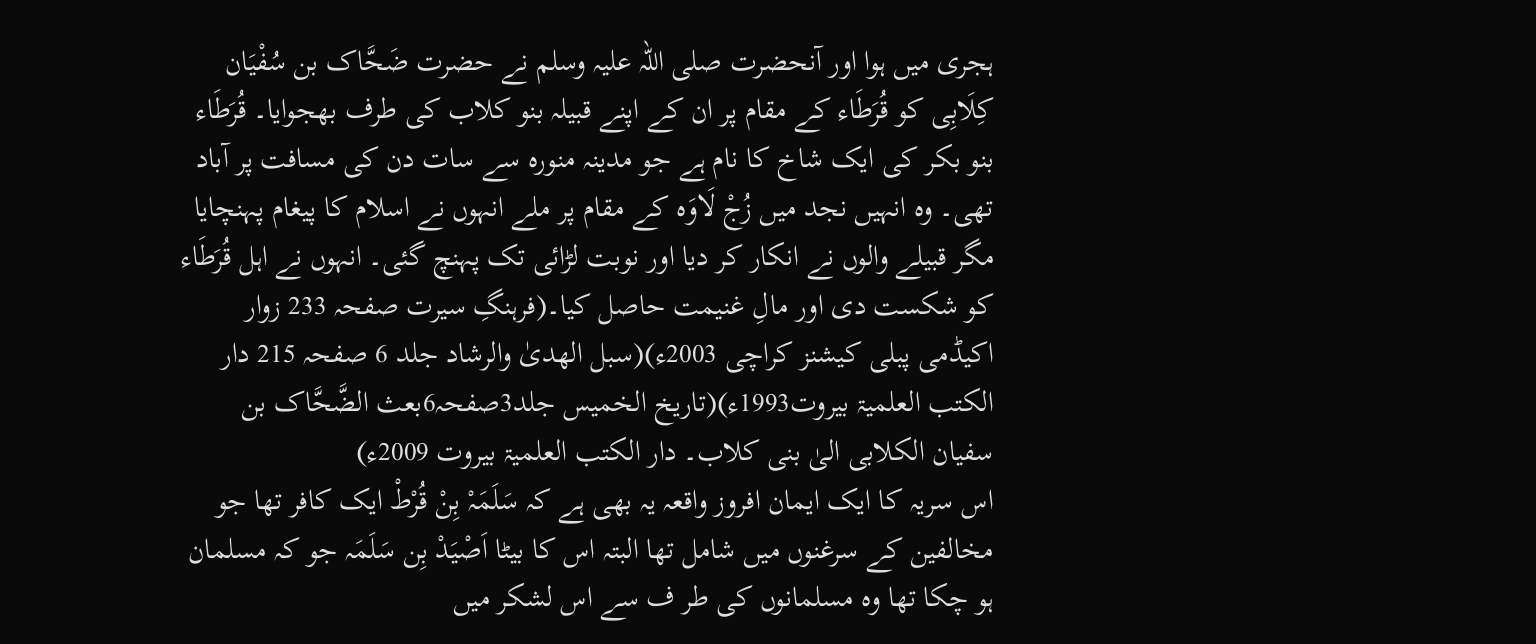ہجری میں ہوا اور آنحضرت صلی اللہ علیہ وسلم نے حضرت ضَحَّاک بن سُفْیَان کِلَابِی کو قُرَطَاء کے مقام پر ان کے اپنے قبیلہ بنو کلاب کی طرف بھجوایا۔ قُرَطَاء بنو بکر کی ایک شاخ کا نام ہے جو مدینہ منورہ سے سات دن کی مسافت پر آباد تھی۔ وہ انہیں نجد میں زُجْ لَاوَہ کے مقام پر ملے انہوں نے اسلام کا پیغام پہنچایا مگر قبیلے والوں نے انکار کر دیا اور نوبت لڑائی تک پہنچ گئی۔ انہوں نے اہل قُرَطَاء کو شکست دی اور مالِ غنیمت حاصل کیا۔(فرہنگِ سیرت صفحہ 233 زوار اکیڈمی پبلی کیشنز کراچی 2003ء)(سبل الھدیٰ والرشاد جلد 6 صفحہ 215 دار الکتب العلمیۃ بیروت1993ء)(تاریخ الخمیس جلد3صفحہ6بعث الضَّحَّاک بن سفیان الکلابی الیٰ بنی کلاب۔ دار الکتب العلمیۃ بیروت 2009ء)
اس سریہ کا ایک ایمان افروز واقعہ یہ بھی ہے کہ سَلَمَہْ بِنْ قُرْطْ ایک کافر تھا جو مخالفین کے سرغنوں میں شامل تھا البتہ اس کا بیٹا اَصْیَدْ بِن سَلَمَہ جو کہ مسلمان ہو چکا تھا وہ مسلمانوں کی طر ف سے اس لشکر میں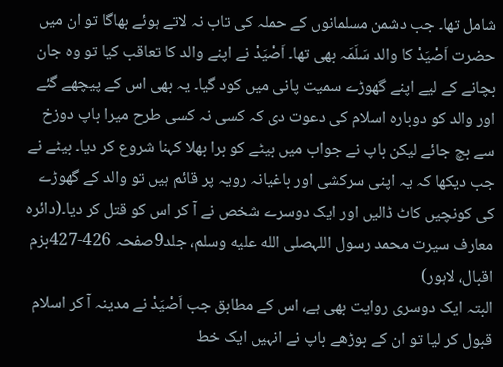شامل تھا۔ جب دشمن مسلمانوں کے حملہ کی تاب نہ لاتے ہوئے بھاگا تو ان میں حضرت اَصْیَدْ کا والد سَلَمَہ بھی تھا۔ اَصْیَدْ نے اپنے والد کا تعاقب کیا تو وہ جان بچانے کے لیے اپنے گھوڑے سمیت پانی میں کود گیا۔ یہ بھی اس کے پیچھے گئے اور والد کو دوبارہ اسلام کی دعوت دی کہ کسی نہ کسی طرح میرا باپ دوزخ سے بچ جائے لیکن باپ نے جواب میں بیٹے کو برا بھلا کہنا شروع کر دیا۔ بیٹے نے جب دیکھا کہ یہ اپنی سرکشی اور باغیانہ رویہ پر قائم ہیں تو والد کے گھوڑے کی کونچیں کاٹ ڈالیں اور ایک دوسرے شخص نے آ کر اس کو قتل کر دیا۔(دائرہ معارف سیرت محمد رسول اللہصلى الله عليه وسلم، جلد9صفحہ 426-427بزم اقبال، لاہور)
البتہ ایک دوسری روایت بھی ہے، اس کے مطابق جب اَصْیَدْ نے مدینہ آ کر اسلام قبول کر لیا تو ان کے بوڑھے باپ نے انہیں ایک خط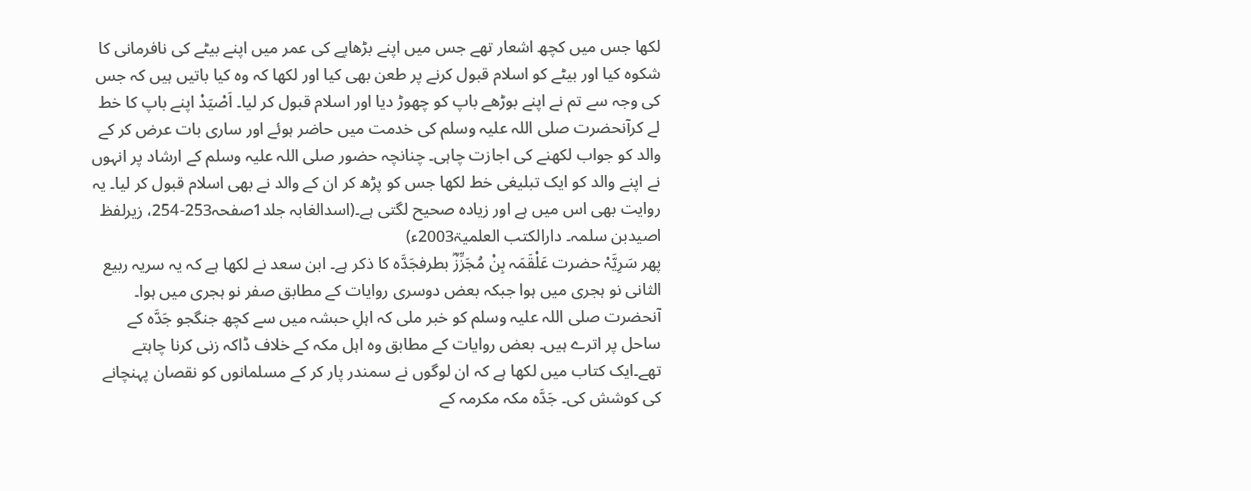لکھا جس میں کچھ اشعار تھے جس میں اپنے بڑھاپے کی عمر میں اپنے بیٹے کی نافرمانی کا شکوہ کیا اور بیٹے کو اسلام قبول کرنے پر طعن بھی کیا اور لکھا کہ وہ کیا باتیں ہیں کہ جس کی وجہ سے تم نے اپنے بوڑھے باپ کو چھوڑ دیا اور اسلام قبول کر لیا۔ اَصْیَدْ اپنے باپ کا خط لے کرآنحضرت صلی اللہ علیہ وسلم کی خدمت میں حاضر ہوئے اور ساری بات عرض کر کے والد کو جواب لکھنے کی اجازت چاہی۔ چنانچہ حضور صلی اللہ علیہ وسلم کے ارشاد پر انہوں نے اپنے والد کو ایک تبلیغی خط لکھا جس کو پڑھ کر ان کے والد نے بھی اسلام قبول کر لیا۔ یہ روایت بھی اس میں ہے اور زیادہ صحیح لگتی ہے۔(اسدالغابہ جلد1صفحہ253-254، زیرلفظ اصیدبن سلمہ۔ دارالکتب العلمیۃ2003ء)
پھر سَرِیَّہْ حضرت عَلْقَمَہ بِنْ مُجَزِّزؓ بطرفجَدَّہ کا ذکر ہے۔ ابن سعد نے لکھا ہے کہ یہ سریہ ربیع الثانی نو ہجری میں ہوا جبکہ بعض دوسری روایات کے مطابق صفر نو ہجری میں ہوا۔ آنحضرت صلی اللہ علیہ وسلم کو خبر ملی کہ اہلِ حبشہ میں سے کچھ جنگجو جَدَّہ کے ساحل پر اترے ہیں۔ بعض روایات کے مطابق وہ اہل مکہ کے خلاف ڈاکہ زنی کرنا چاہتے تھے۔ایک کتاب میں لکھا ہے کہ ان لوگوں نے سمندر پار کر کے مسلمانوں کو نقصان پہنچانے کی کوشش کی۔ جَدَّہ مکہ مکرمہ کے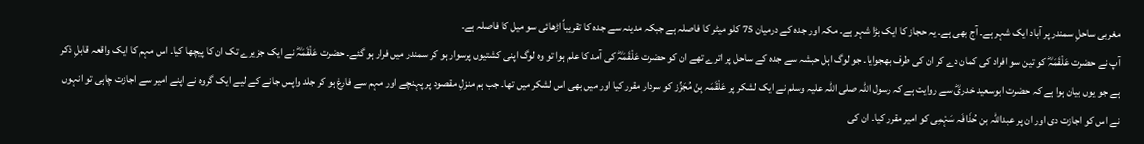مغربی ساحلِ سمندر پر آباد ایک شہر ہے۔ آج بھی ہے۔ یہ حجاز کا ایک بڑا شہر ہے۔ مکہ اور جدہ کے درمیان 75 کلو میٹر کا فاصلہ ہے جبکہ مدینہ سے جدہ کا تقریباً اڑھائی سو میل کا فاصلہ ہے۔
آپ نے حضرت عَلْقَمَہؓ کو تین سو افراد کی کمان دے کر ان کی طرف بھجوایا۔ جو لوگ اہل حبشہ سے جدہ کے ساحل پر اترے تھے ان کو حضرت عَلْقَمَہؓ کی آمد کا علم ہوا تو وہ لوگ اپنی کشتیوں پرسوار ہو کر سمندر میں فرار ہو گئے۔ حضرت عَلْقَمَہؓ نے ایک جزیرے تک ان کا پیچھا کیا۔ اس مہم کا ایک واقعہ قابلِ ذکر ہے جو یوں بیان ہوا ہے کہ حضرت ابوسعید خدریؓ سے روایت ہے کہ رسول اللہ صلی اللہ علیہ وسلم نے ایک لشکر پر عَلْقَمَہ بِنْ مُجَزِّز کو سردار مقرر کیا اور میں بھی اس لشکر میں تھا۔ جب ہم منزلِ مقصود پر پہنچے اور مہم سے فارغ ہو کر جلد واپس جانے کے لیے ایک گروہ نے اپنے امیر سے اجازت چاہی تو انہوں نے اس کو اجازت دی اور ان پر عبداللہ بن حُذَافَہ سَہْمِی کو امیر مقرر کیا۔ ان کی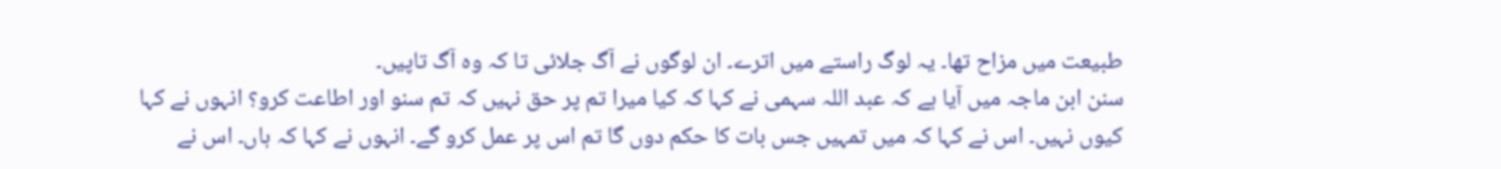طبیعت میں مزاح تھا۔ یہ لوگ راستے میں اترے۔ ان لوگوں نے آگ جلائی تا کہ وہ آگ تاپیں۔
سنن ابن ماجہ میں آیا ہے کہ عبد اللہ سہمی نے کہا کہ کیا میرا تم پر حق نہیں کہ تم سنو اور اطاعت کرو؟ انہوں نے کہا کیوں نہیں۔ اس نے کہا کہ میں تمہیں جس بات کا حکم دوں گا تم اس پر عمل کرو گے۔ انہوں نے کہا کہ ہاں۔ اس نے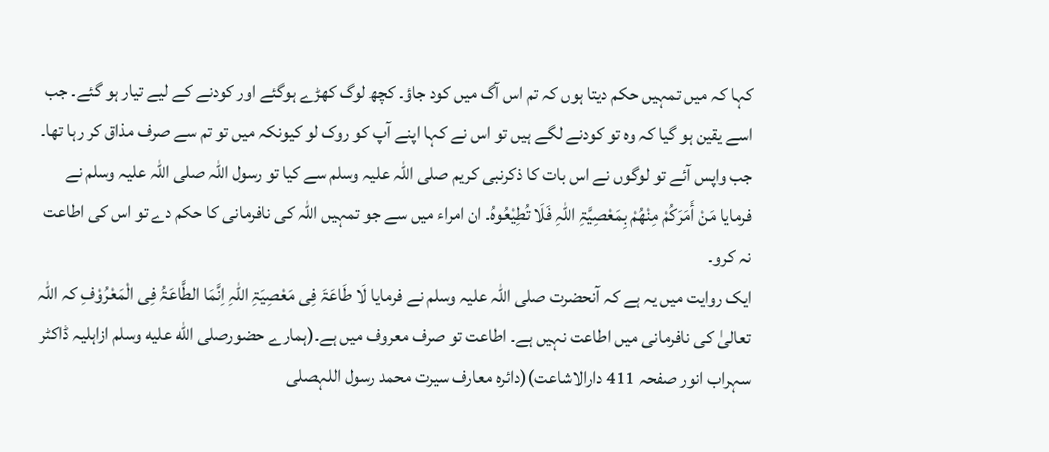کہا کہ میں تمہیں حکم دیتا ہوں کہ تم اس آگ میں کود جاؤ۔ کچھ لوگ کھڑے ہوگئے اور کودنے کے لیے تیار ہو گئے۔ جب اسے یقین ہو گیا کہ وہ تو کودنے لگے ہیں تو اس نے کہا اپنے آپ کو روک لو کیونکہ میں تو تم سے صرف مذاق کر رہا تھا۔ جب واپس آئے تو لوگوں نے اس بات کا ذکرنبی کریم صلی اللہ علیہ وسلم سے کیا تو رسول اللہ صلی اللہ علیہ وسلم نے فرمایا مَنْ أَمَرَکُمْ مِنْھُمْ بِمَعْصِیَّۃِ اللّٰہِ فَلَا تُطِیْعُوہُ۔ ان امراء میں سے جو تمہیں اللہ کی نافرمانی کا حکم دے تو اس کی اطاعت نہ کرو۔
ایک روایت میں یہ ہے کہ آنحضرت صلی اللہ علیہ وسلم نے فرمایا لَا طَاعَۃَ فِی مَعْصِیَۃِ اللّٰہِ اِنَّمَا الطَّاعَۃُ فِی الْمَعْرُوْفِ کہ اللہ تعالیٰ کی نافرمانی میں اطاعت نہیں ہے۔ اطاعت تو صرف معروف میں ہے۔(ہمارے حضورصلى الله عليه وسلم ازاہلیہ ڈاکٹر سہراب انور صفحہ 411 دارالاشاعت)(دائرہ معارف سیرت محمد رسول اللہصلى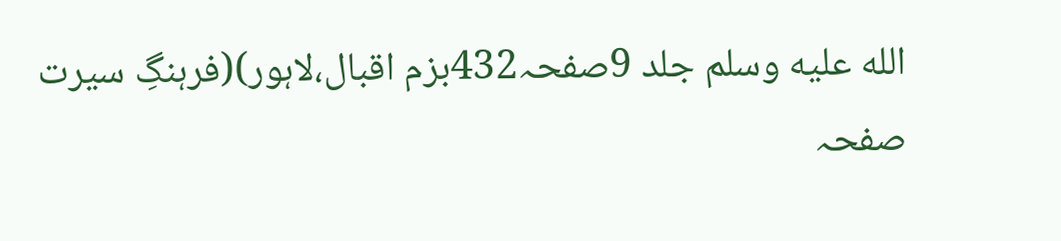الله عليه وسلم جلد 9صفحہ432بزم اقبال،لاہور)(فرہنگِ سیرت صفحہ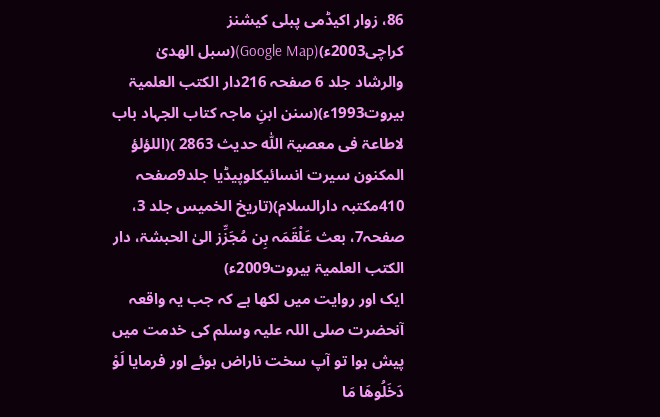86، زوار اکیڈمی پبلی کیشنز کراچی2003ء)(Google Map)(سبل الھدیٰ والرشاد جلد 6 صفحہ 216دار الکتب العلمیۃ بیروت1993ء)(سنن ابنِ ماجہ کتاب الجہاد باب لاطاعۃ فی معصیۃ اللّٰہ حدیث 2863 )(اللؤلؤ المکنون سیرت انسائیکلوپیڈیا جلد9صفحہ 410مکتبہ دارالسلام)(تاریخ الخمیس جلد 3، صفحہ7، بعث عَلْقَمَہ بِن مُجَزِّز الیٰ الحبشۃ، دار الکتب العلمیۃ بیروت2009ء)
ایک اور روایت میں لکھا ہے کہ جب یہ واقعہ آنحضرت صلی اللہ علیہ وسلم کی خدمت میں پیش ہوا تو آپ سخت ناراض ہوئے اور فرمایا لَوْ دَخَلُوھَا مَا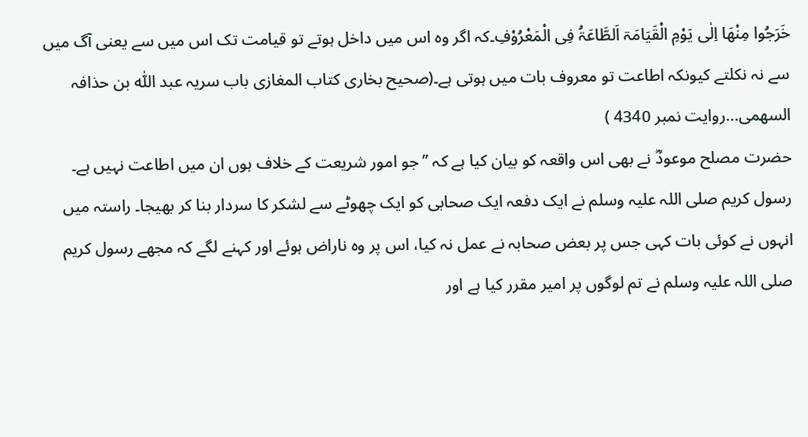خَرَجُوا مِنْھَا اِلٰی یَوْمِ الْقَیَامَۃ اَلطَّاعَۃُ فِی الْمَعْرُوْفِ۔کہ اگر وہ اس میں داخل ہوتے تو قیامت تک اس میں سے یعنی آگ میں سے نہ نکلتے کیونکہ اطاعت تو معروف بات میں ہوتی ہے۔(صحیح بخاری کتاب المغازی باب سریہ عبد اللّٰہ بن حذافہ السھمی…روایت نمبر 4340 )
حضرت مصلح موعودؓ نے بھی اس واقعہ کو بیان کیا ہے کہ ’’جو امور شریعت کے خلاف ہوں ان میں اطاعت نہیں ہے۔ رسول کریم صلی اللہ علیہ وسلم نے ایک دفعہ ایک صحابی کو ایک چھوٹے سے لشکر کا سردار بنا کر بھیجا۔ راستہ میں انہوں نے کوئی بات کہی جس پر بعض صحابہ نے عمل نہ کیا، اس پر وہ ناراض ہوئے اور کہنے لگے کہ مجھے رسول کریم صلی اللہ علیہ وسلم نے تم لوگوں پر امیر مقرر کیا ہے اور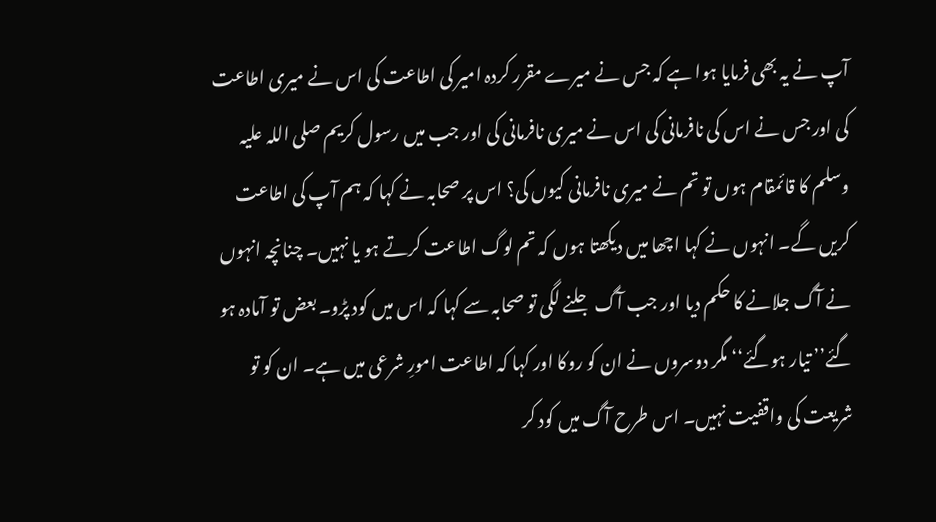آپ نے یہ بھی فرمایا ہوا ہے کہ جس نے میرے مقرر کردہ امیر کی اطاعت کی اس نے میری اطاعت کی اور جس نے اس کی نافرمانی کی اس نے میری نافرمانی کی اور جب میں رسول کریم صلی اللہ علیہ وسلم کا قائمقام ہوں تو تم نے میری نافرمانی کیوں کی؟ اس پر صحابہ نے کہا کہ ہم آپ کی اطاعت کریں گے۔ انہوں نے کہا اچھا میں دیکھتا ہوں کہ تم لوگ اطاعت کرتے ہو یا نہیں۔ چنانچہ انہوں نے آگ جلانے کا حکم دیا اور جب آگ جلنے لگی تو صحابہ سے کہا کہ اس میں کود پڑو۔ بعض تو آمادہ ہو گئے’’ تیار ہوگئے‘‘ مگر دوسروں نے ان کو روکا اور کہا کہ اطاعت امورِ شرعی میں ہے۔ ان کو تو شریعت کی واقفیت نہیں۔ اس طرح آگ میں کود کر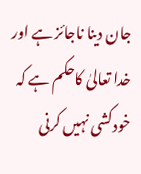جان دینا ناجائز ہے اور خدا تعالیٰ کاحکم ہے کہ خودکشی نہیں کرنی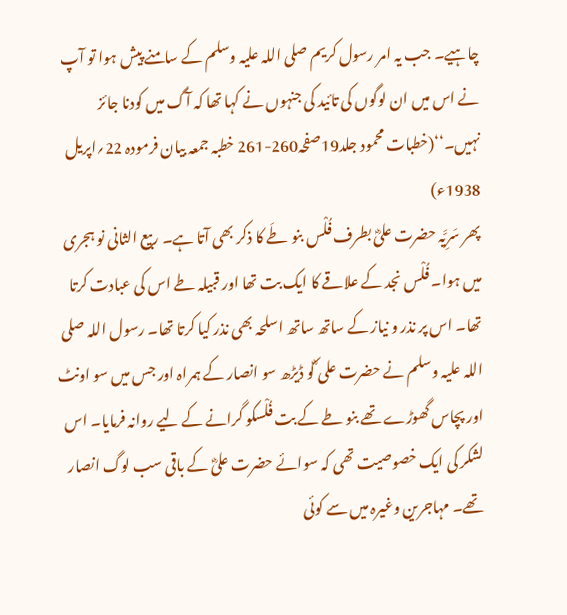چاہیے۔ جب یہ امر رسول کریم صلی اللہ علیہ وسلم کے سامنے پیش ہوا تو آپ نے اس میں ان لوگوں کی تائید کی جنہوں نے کہا تھا کہ آگ میں کودنا جائز نہیں۔‘‘(خطبات محمود جلد19صفحہ260-261 خطبہ جمعہ بیان فرمودہ 22؍اپریل 1938ء)
پھر سَرِیَّہ حضرت علیؓ بطرف فُلْس بنو طَے کا ذکر بھی آتا ہے۔ ربیع الثانی نو ہجری میں ہوا۔ فُلْس نجد کے علاقے کا ایک بت تھا اور قبیلہ طے اس کی عبادت کرتا تھا۔ اس پر نذر و نیاز کے ساتھ ساتھ اسلحہ بھی نذر کیا کرتا تھا۔ رسول اللہ صلی اللہ علیہ وسلم نے حضرت علی ؓکو ڈیڑھ سو انصار کے ہمراہ اور جس میں سو اونٹ اور پچاس گھوڑے تھے بنو طے کے بت فُلْسکو گرانے کے لیے روانہ فرمایا۔ اس لشکر کی ایک خصوصیت تھی کہ سوائے حضرت علیؓ کے باقی سب لوگ انصار تھے۔ مہاجرین وغیرہ میں سے کوئی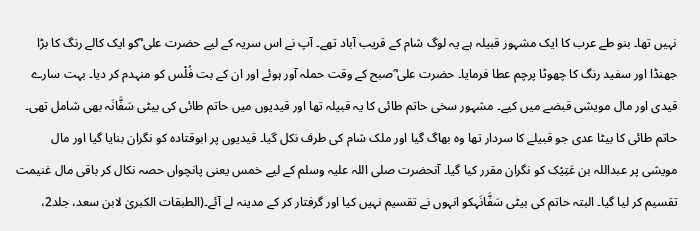نہیں تھا۔ بنو طے عرب کا ایک مشہور قبیلہ ہے یہ لوگ شام کے قریب آباد تھے۔ آپ نے اس سریہ کے لیے حضرت علی ؓکو ایک کالے رنگ کا بڑا جھنڈا اور سفید رنگ کا چھوٹا پرچم عطا فرمایا۔ حضرت علی ؓصبح کے وقت حملہ آور ہوئے اور ان کے بت فُلْس کو منہدم کر دیا۔ بہت سارے قیدی اور مال مویشی قبضے میں کیے۔ مشہور سخی حاتم طائی کا یہ قبیلہ تھا اور قیدیوں میں حاتم طائی کی بیٹی سَفَّانَہ بھی شامل تھی۔ حاتم طائی کا بیٹا عدی جو قبیلے کا سردار تھا وہ بھاگ گیا اور ملک شام کی طرف نکل گیا۔ قیدیوں پر ابوقتادہ کو نگران بنایا گیا اور مال مویشی پر عبداللہ بن عَتِیْک کو نگران مقرر کیا گیا۔ آنحضرت صلی اللہ علیہ وسلم کے لیے خمس یعنی پانچواں حصہ نکال کر باقی مال غنیمت تقسیم کر لیا گیا۔ البتہ حاتم کی بیٹی سَفَّانَہکو انہوں نے تقسیم نہیں کیا اور گرفتار کر کے مدینہ لے آئے۔(الطبقات الکبریٰ لابن سعد، جلد2،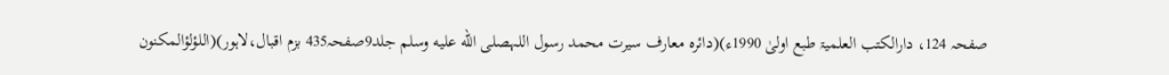صفحہ 124، دارالکتب العلمیۃ طبع اولیٰ 1990ء)(دائرہ معارف سیرت محمد رسول اللہصلى الله عليه وسلم جلد9صفحہ435 بزم اقبال،لاہور)(اللؤلؤالمکنون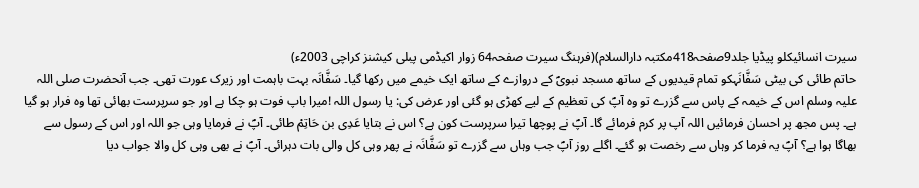سیرت انسائیکلو پیڈیا جلد9صفحہ418مکتبہ دارالسلام)(فرہنگ سیرت صفحہ64 زوار اکیڈمی پبلی کیشنز کراچی 2003ء)
حاتم طائی کی بیٹی سَفَّانَہکو تمام قیدیوں کے ساتھ مسجد نبویؐ کے دروازے کے ساتھ ایک خیمے میں رکھا گیا۔ سَفَّانَہ بہت باہمت اور زیرک عورت تھی۔ جب آنحضرت صلی اللہ علیہ وسلم اس کے خیمہ کے پاس سے گزرے تو وہ آپؐ کی تعظیم کے لیے کھڑی ہو گئی اور عرض کی: یا رسول اللہ !میرا باپ فوت ہو چکا ہے اور جو سرپرست بھائی تھا وہ فرار ہو گیا ہے۔ پس مجھ پر احسان فرمائیں اللہ آپ پر کرم فرمائے گا۔ آپؐ نے پوچھا تیرا سرپرست کون ہے؟ اس نے بتایا عَدِی بن حَاتِمْ طائی۔ آپؐ نے فرمایا وہی جو اللہ اور اس کے رسول سے بھاگا ہوا ہے؟ آپؐ یہ فرما کر وہاں سے رخصت ہو گئے۔ اگلے روز آپؐ جب وہاں سے گزرے تو سَفَّانَہ نے پھر وہی کل والی بات دہرائی۔ آپؐ نے بھی وہی کل والا جواب دیا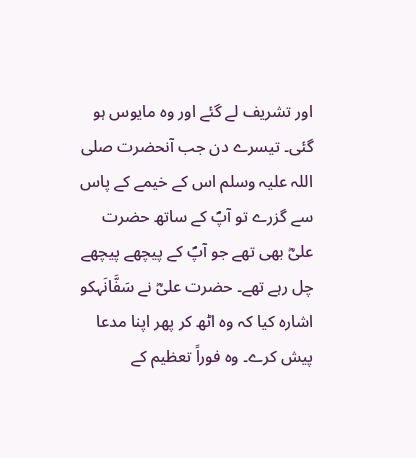اور تشریف لے گئے اور وہ مایوس ہو گئی۔ تیسرے دن جب آنحضرت صلی اللہ علیہ وسلم اس کے خیمے کے پاس سے گزرے تو آپؐ کے ساتھ حضرت علیؓ بھی تھے جو آپؐ کے پیچھے پیچھے چل رہے تھے۔ حضرت علیؓ نے سَفَّانَہکو اشارہ کیا کہ وہ اٹھ کر پھر اپنا مدعا پیش کرے۔ وہ فوراً تعظیم کے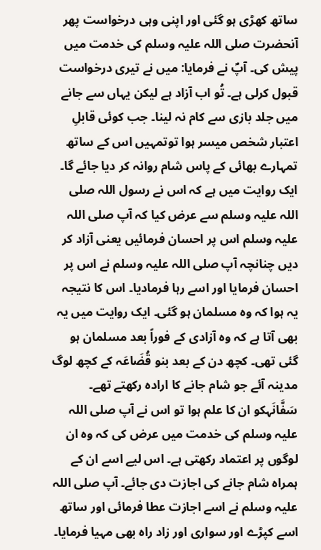ساتھ کھڑی ہو گئی اور اپنی وہی درخواست پھر آنحضرت صلی اللہ علیہ وسلم کی خدمت میں پیش کی۔ آپؐ نے فرمایا: میں نے تیری درخواست قبول کرلی ہے۔ تُو اب آزاد ہے لیکن یہاں سے جانے میں جلد بازی سے کام نہ لینا۔ جب کوئی قابلِ اعتبار شخص میسر ہوا توتمہیں اس کے ساتھ تمہارے بھائی کے پاس شام روانہ کر دیا جائے گا۔ ایک روایت میں ہے کہ اس نے رسول اللہ صلی اللہ علیہ وسلم سے عرض کیا کہ آپ صلی اللہ علیہ وسلم اس پر احسان فرمائیں یعنی آزاد کر دیں چنانچہ آپ صلی اللہ علیہ وسلم نے اس پر احسان فرمایا اور اسے رہا فرمادیا۔ اس کا نتیجہ یہ ہوا کہ وہ مسلمان ہو گئی۔ ایک روایت میں یہ بھی آتا ہے کہ وہ آزادی کے فوراً بعد مسلمان ہو گئی تھی۔ کچھ دن کے بعد بنو قُضَاعَہ کے کچھ لوگ مدینہ آئے جو شام جانے کا ارادہ رکھتے تھے۔ سَفَّانَہکو ان کا علم ہوا تو اس نے آپ صلی اللہ علیہ وسلم کی خدمت میں عرض کی کہ وہ ان لوگوں پر اعتماد رکھتی ہے۔ اس لیے اسے ان کے ہمراہ شام جانے کی اجازت دی جائے۔ آپ صلی اللہ علیہ وسلم نے اسے اجازت عطا فرمائی اور ساتھ اسے کپڑے اور سواری اور زاد راہ بھی مہیا فرمایا۔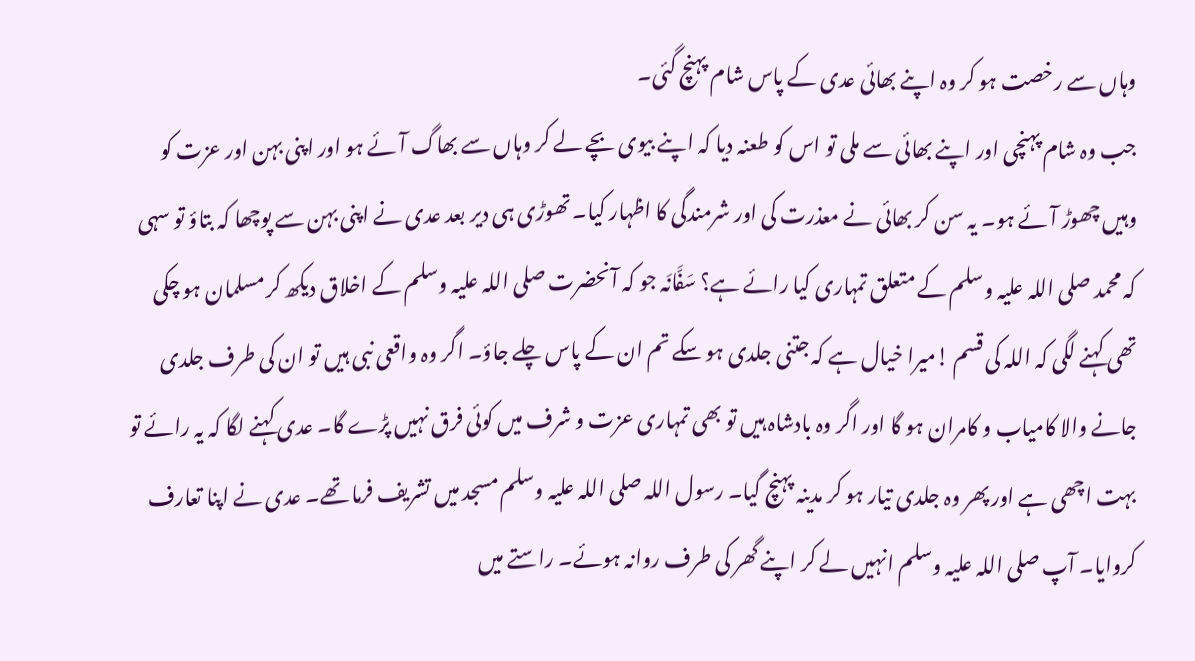وہاں سے رخصت ہو کر وہ اپنے بھائی عدی کے پاس شام پہنچ گئی۔
جب وہ شام پہنچی اور اپنے بھائی سے ملی تو اس کو طعنہ دیا کہ اپنے بیوی بچے لے کر وہاں سے بھاگ آئے ہو اور اپنی بہن اور عزت کو وہیں چھوڑ آئے ہو۔ یہ سن کر بھائی نے معذرت کی اور شرمندگی کا اظہار کیا۔ تھوڑی ہی دیر بعد عدی نے اپنی بہن سے پوچھا کہ بتاؤ تو سہی کہ محمد صلی اللہ علیہ وسلم کے متعلق تمہاری کیا رائے ہے؟ سَفَّانَہ جو کہ آنحضرت صلی اللہ علیہ وسلم کے اخلاق دیکھ کر مسلمان ہو چکی تھی کہنے لگی کہ اللہ کی قسم !میرا خیال ہے کہ جتنی جلدی ہو سکے تم ان کے پاس چلے جاؤ۔ اگر وہ واقعی نبی ہیں تو ان کی طرف جلدی جانے والا کامیاب و کامران ہو گا اور اگر وہ بادشاہ ہیں تو بھی تمہاری عزت و شرف میں کوئی فرق نہیں پڑے گا۔ عدی کہنے لگا کہ یہ رائے تو بہت اچھی ہے اور پھر وہ جلدی تیار ہو کر مدینہ پہنچ گیا۔ رسول اللہ صلی اللہ علیہ وسلم مسجد میں تشریف فرما تھے۔ عدی نے اپنا تعارف کروایا۔ آپ صلی اللہ علیہ وسلم انہیں لے کر اپنے گھر کی طرف روانہ ہوئے۔ راستے میں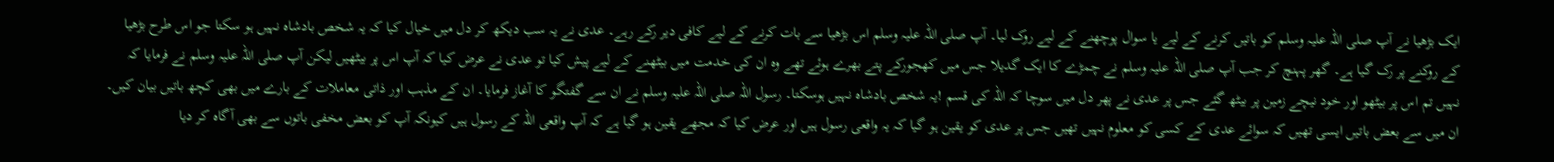ایک بڑھیا نے آپ صلی اللہ علیہ وسلم کو باتیں کرنے کے لیے یا سوال پوچھنے کے لیے روک لیا۔ آپ صلی اللہ علیہ وسلم اس بڑھیا سے بات کرنے کے لیے کافی دیر رکے رہے۔ عدی نے یہ سب دیکھ کر دل میں خیال کیا کہ یہ شخص بادشاہ نہیں ہو سکتا جو اس طرح بڑھیا کے روکنے پر رک گیا ہے۔ گھر پہنچ کر جب آپ صلی اللہ علیہ وسلم نے چمڑے کا ایک گدیلا جس میں کھجورکے پتے بھرے ہوئے تھے وہ ان کی خدمت میں بیٹھنے کے لیے پیش کیا تو عدی نے عرض کیا کہ آپ اس پر بیٹھیں لیکن آپ صلی اللہ علیہ وسلم نے فرمایا کہ نہیں تم اس پر بیٹھو اور خود نیچے زمین پر بیٹھ گئے جس پر عدی نے پھر دل میں سوچا کہ اللہ کی قسم !یہ شخص بادشاہ نہیں ہوسکتا۔ رسول اللہ صلی اللہ علیہ وسلم نے ان سے گفتگو کا آغاز فرمایا۔ ان کے مذہب اور ذاتی معاملات کے بارے میں بھی کچھ باتیں بیان کیں۔ ان میں سے بعض باتیں ایسی تھیں کہ سوائے عدی کے کسی کو معلوم نہیں تھیں جس پر عدی کو یقین ہو گیا کہ یہ واقعی رسول ہیں اور عرض کیا کہ مجھے یقین ہو گیا ہے کہ آپ واقعی اللہ کے رسول ہیں کیونکہ آپ کو بعض مخفی باتوں سے بھی آگاہ کر دیا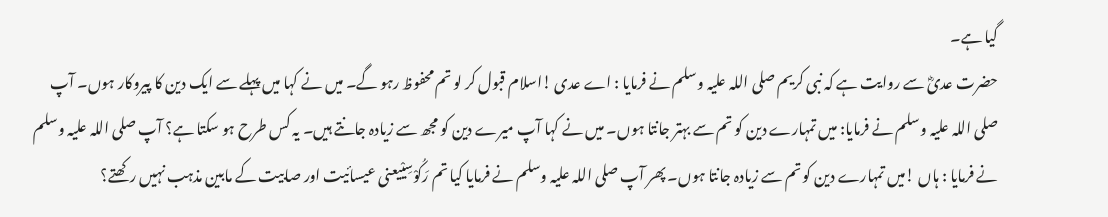گیا ہے۔
حضرت عدیؓ سے روایت ہے کہ نبی کریم صلی اللہ علیہ وسلم نے فرمایا : اے عدی !اسلام قبول کر لو تم محفوظ رہو گے۔ میں نے کہا میں پہلے سے ایک دین کا پیروکار ہوں۔ آپ صلی اللہ علیہ وسلم نے فرمایا: میں تمہارے دین کو تم سے بہتر جانتا ہوں۔ میں نے کہا آپ میرے دین کو مجھ سے زیادہ جانتے ہیں۔ یہ کس طرح ہو سکتا ہے؟ آپ صلی اللہ علیہ وسلم نے فرمایا : ہاں !میں تمہارے دین کو تم سے زیادہ جانتا ہوں۔ پھر آپ صلی اللہ علیہ وسلم نے فرمایا کیا تم رَکُوْسِیْیعنی عیسائیت اور صابیت کے مابین مذہب نہیں رکھتے؟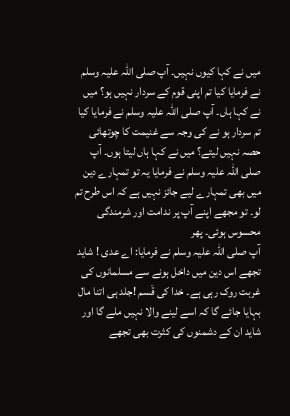میں نے کہا کیوں نہیں۔ آپ صلی اللہ علیہ وسلم نے فرمایا کیا تم اپنی قوم کے سردار نہیں ہو؟ میں نے کہا ہاں۔ آپ صلی اللہ علیہ وسلم نے فرمایا کیا تم سردار ہو نے کی وجہ سے غنیمت کا چوتھائی حصہ نہیں لیتے؟ میں نے کہا ہاں لیتا ہوں۔ آپ صلی اللہ علیہ وسلم نے فرمایا یہ تو تمہارے دین میں بھی تمہارے لیے جائز نہیں ہے کہ اس طرح تم لو۔ تو مجھے اپنے آپ پر ندامت اور شرمندگی محسوس ہوئی۔ پھر
آپ صلی اللہ علیہ وسلم نے فرمایا: اے عدی ! شاید تجھے اس دین میں داخل ہونے سے مسلمانوں کی غربت روک رہی ہے۔ خدا کی قَسم !جلد ہی اتنا مال بہایا جائے گا کہ اسے لینے والا نہیں ملے گا اور شاید ان کے دشمنوں کی کثرت بھی تجھے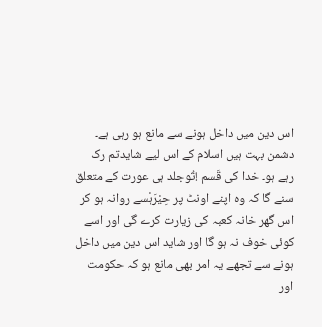اس دین میں داخل ہونے سے مانع ہو رہی ہے۔ دشمن بہت ہیں اسلام کے اس لیے شایدتم رک رہے ہو۔ خدا کی قَسم !تُوجلد ہی عورت کے متعلق سنے گا کہ وہ اپنے اونٹ پر حِیْرَہْسے روانہ ہو کر اس گھر خانہ کعبہ کی زیارت کرے گی اور اسے کوئی خوف نہ ہو گا اور شاید اس دین میں داخل ہونے سے تجھے یہ امر بھی مانع ہو کہ حکومت اور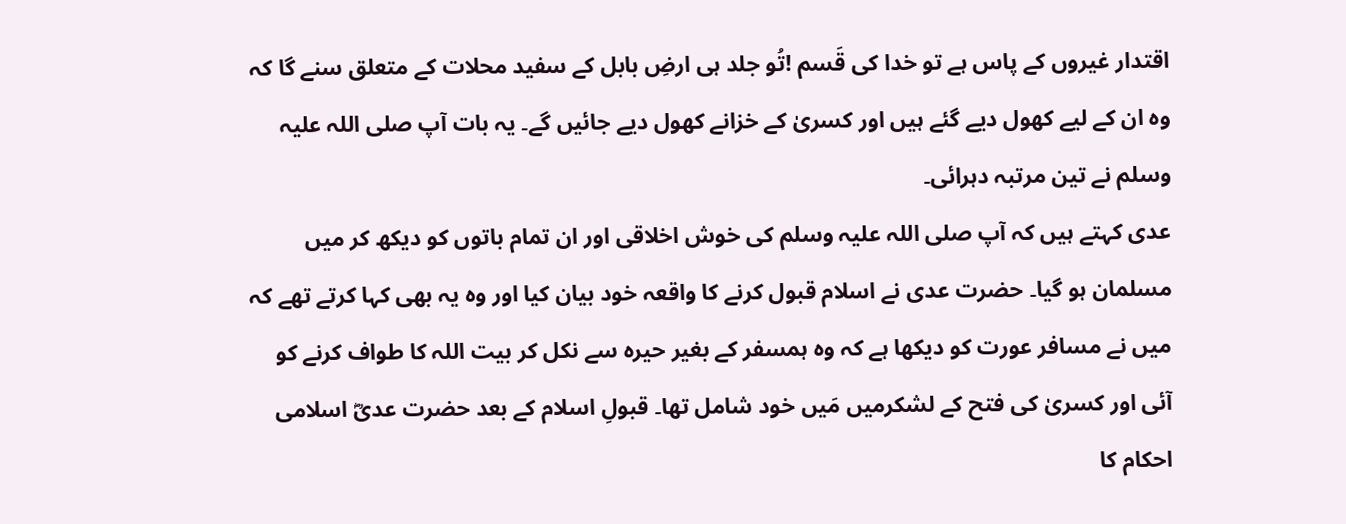اقتدار غیروں کے پاس ہے تو خدا کی قَسم !تُو جلد ہی ارضِ بابل کے سفید محلات کے متعلق سنے گا کہ وہ ان کے لیے کھول دیے گئے ہیں اور کسریٰ کے خزانے کھول دیے جائیں گے۔ یہ بات آپ صلی اللہ علیہ وسلم نے تین مرتبہ دہرائی۔
عدی کہتے ہیں کہ آپ صلی اللہ علیہ وسلم کی خوش اخلاقی اور ان تمام باتوں کو دیکھ کر میں مسلمان ہو گیا۔ حضرت عدی نے اسلام قبول کرنے کا واقعہ خود بیان کیا اور وہ یہ بھی کہا کرتے تھے کہ میں نے مسافر عورت کو دیکھا ہے کہ وہ ہمسفر کے بغیر حیرہ سے نکل کر بیت اللہ کا طواف کرنے کو آئی اور کسریٰ کی فتح کے لشکرمیں مَیں خود شامل تھا۔ قبولِ اسلام کے بعد حضرت عدیؓ اسلامی احکام کا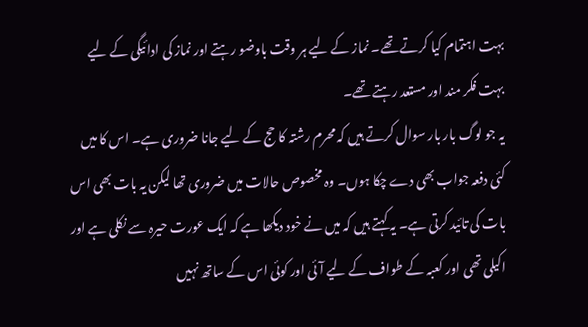بہت اہتمام کیا کرتے تھے۔ نماز کے لیے ہر وقت باوضو رہتے اور نماز کی ادائیگی کے لیے بہت فکر مند اور مستعد رہتے تھے۔
یہ جو لوگ بار بار سوال کرتے ہیں کہ محرم رشتہ کا حج کے لیے جانا ضروری ہے۔ اس کا میں کئی دفعہ جواب بھی دے چکا ہوں۔ وہ مخصوص حالات میں ضروری تھا لیکن یہ بات بھی اس بات کی تائید کرتی ہے۔ یہ کہتے ہیں کہ میں نے خود دیکھا ہے کہ ایک عورت حیرہ سے نکلی ہے اور اکیلی تھی اور کعبہ کے طواف کے لیے آئی اور کوئی اس کے ساتھ نہیں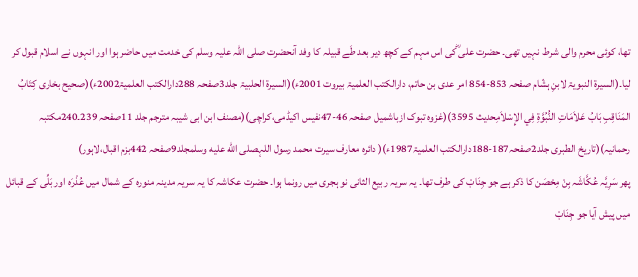تھا، کوئی محرم والی شرط نہیں تھی۔ حضرت علی ؓکی اس مہم کے کچھ دیر بعد طَے قبیلہ کا وفد آنحضرت صلی اللہ علیہ وسلم کی خدمت میں حاضر ہوا اور انہوں نے اسلام قبول کر لیا۔(السیرۃ النبویۃ لابنِ ہشّام صفحہ 853-854 امر عدی بن حاتم، دارالکتب العلمیۃ بیروت 2001ء)(السیرۃ الحلبیۃ جلد3صفحہ 288دارالکتب العلمیۃ2002ء)(صحیح بخاری كِتَابُ المَنَاقِبِ بَابُ عَلاَمَاتِ النُّبُوَّةِ فِي الإِسْلاَمِحدیث 3595)(غزوہ تبوک ازباشمیل صفحہ 46-47نفیس اکیڈمی،کراچی)(مصنف ابن ابی شیبہ مترجم جلد 11صفحہ 239۔240مکتبہ رحمانیہ)(تاریخ الطبری جلد2صفحہ187-188دارالکتب العلمیۃ1987ء)( دائرہ معارف سیرت محمد رسول اللہصلى الله عليه وسلمجلد9صفحہ 442بزم اقبال،لاہور)
پھر سَرِیَّہ عُكَّاشَہ بِنْ مِحْصَن کا ذکر ہے جو جِنَابْ کی طرف تھا۔ یہ سریہ ربیع الثانی نو ہجری میں رونما ہوا۔ حضرت عکاشہ کا یہ سریہ مدینہ منورہ کے شمال میں عُذْرَہ اور بَلِّی کے قبائل میں پیش آیا جو جِنَابْ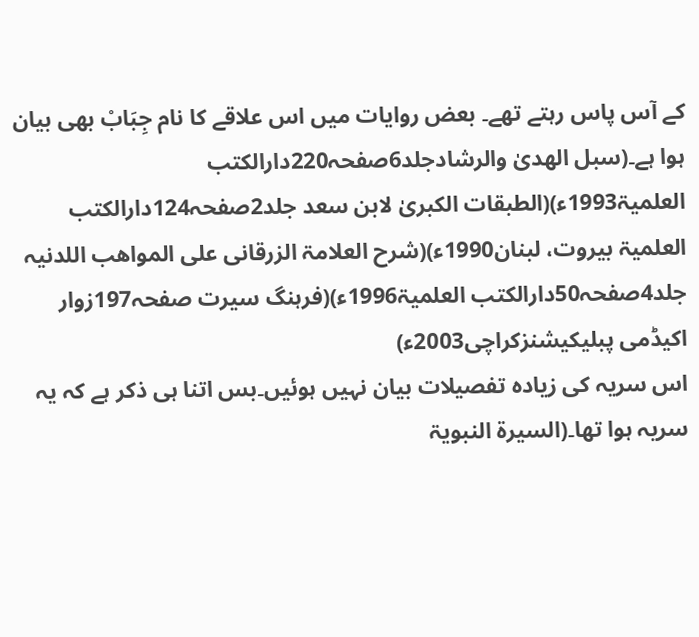کے آس پاس رہتے تھے۔ بعض روایات میں اس علاقے کا نام جِبَابْ بھی بیان ہوا ہے۔(سبل الھدیٰ والرشادجلد6صفحہ220دارالکتب العلمیۃ1993ء)(الطبقات الکبریٰ لابن سعد جلد2صفحہ124دارالکتب العلمیۃ بیروت، لبنان1990ء)(شرح العلامۃ الزرقانی علی المواھب اللدنیہ جلد4صفحہ50دارالکتب العلمیۃ1996ء)(فرہنگ سیرت صفحہ197زوار اکیڈمی پبلیکیشنزکراچی2003ء)
اس سریہ کی زیادہ تفصیلات بیان نہیں ہوئیں۔بس اتنا ہی ذکر ہے کہ یہ سریہ ہوا تھا۔(السیرۃ النبویۃ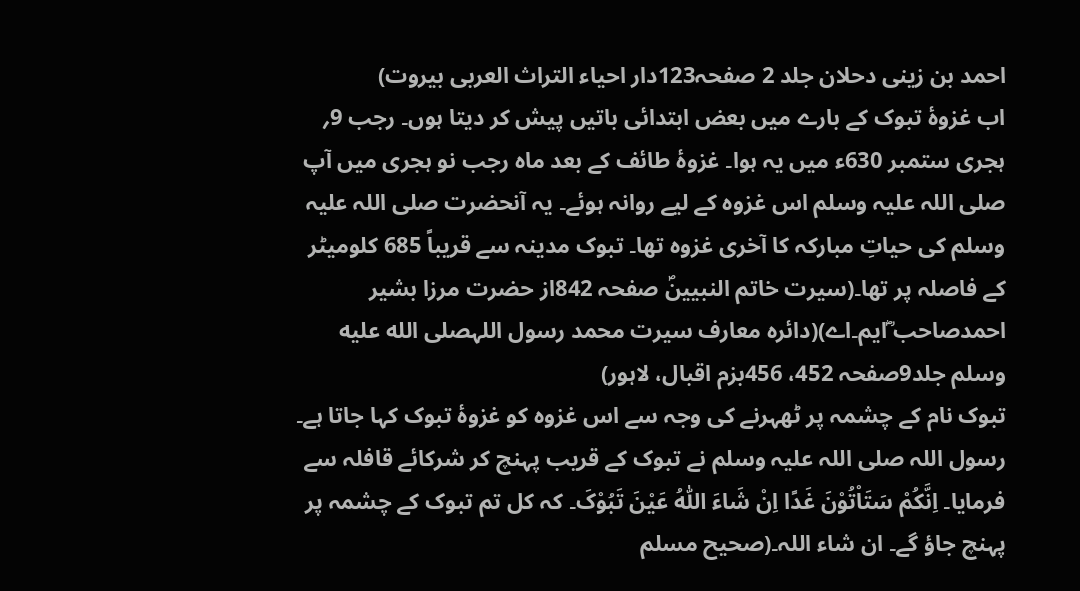احمد بن زینی دحلان جلد 2 صفحہ123دار احیاء التراث العربی بیروت)
اب غزوۂ تبوک کے بارے میں بعض ابتدائی باتیں پیش کر دیتا ہوں۔ رجب 9؍ ہجری ستمبر 630ء میں یہ ہوا۔ غزوۂ طائف کے بعد ماہ رجب نو ہجری میں آپ صلی اللہ علیہ وسلم اس غزوہ کے لیے روانہ ہوئے۔ یہ آنحضرت صلی اللہ علیہ وسلم کی حیاتِ مبارکہ کا آخری غزوہ تھا۔ تبوک مدینہ سے قریباً 685 کلومیٹر کے فاصلہ پر تھا۔(سیرت خاتم النبیینؐ صفحہ 842از حضرت مرزا بشیر احمدصاحب ؓایم۔اے)(دائرہ معارف سیرت محمد رسول اللہصلى الله عليه وسلم جلد9صفحہ 452، 456بزم اقبال، لاہور)
تبوک نام کے چشمہ پر ٹھہرنے کی وجہ سے اس غزوہ کو غزوۂ تبوک کہا جاتا ہے۔
رسول اللہ صلی اللہ علیہ وسلم نے تبوک کے قریب پہنچ کر شرکائے قافلہ سے فرمایا۔ اِنَّکُمْ سَتَاْتُوْنَ غَدًا اِنْ شَاءَ اللّٰہُ عَیْنَ تَبُوْکَ۔ کہ کل تم تبوک کے چشمہ پر پہنچ جاؤ گے۔ ان شاء اللہ۔(صحیح مسلم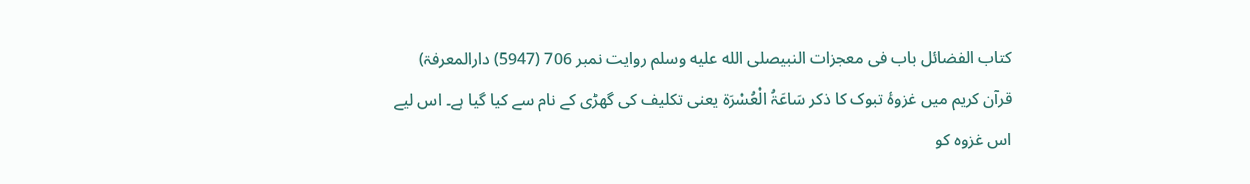کتاب الفضائل باب فی معجزات النبیصلى الله عليه وسلم روایت نمبر 706 (5947) دارالمعرفۃ)
قرآن کریم میں غزوۂ تبوک کا ذکر سَاعَۃُ الْعُسْرَۃ یعنی تکلیف کی گھڑی کے نام سے کیا گیا ہے۔ اس لیے اس غزوہ کو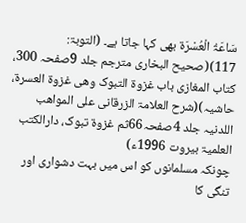سَاعَۃُ الْعُسْرَۃ بھی کہا جاتا ہے۔ (التوبۃ: 117)(صحیح البخاری مترجم جلد 9صفحہ 300، کتاب المغازی باب غزوۃ التبوک وھی غزوۃ العسرۃ، حاشیہ)(شرح العلامۃ الزرقانی علی المواھب اللدنیہ جلد 4صفحہ66ثم غزوة تبوک، دارالکتب العلمیۃ بیروت 1996ء)
چونکہ مسلمانوں کو اس میں بہت دشواری اور تنگی کا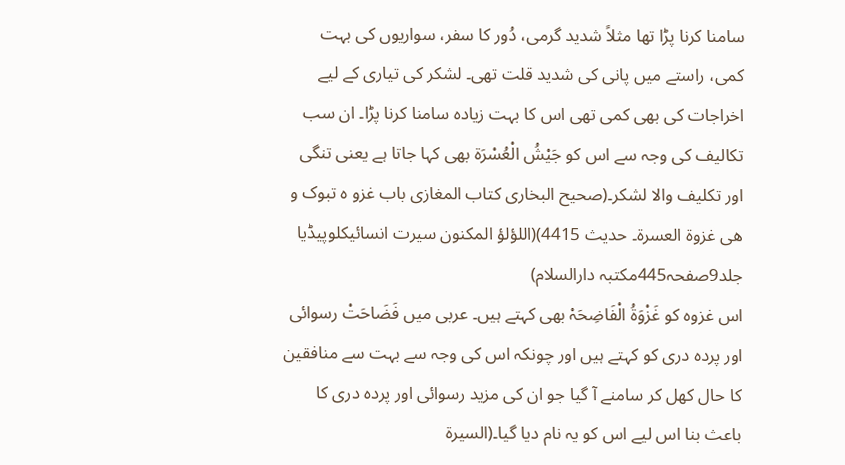سامنا کرنا پڑا تھا مثلاً شدید گرمی، دُور کا سفر، سواریوں کی بہت کمی، راستے میں پانی کی شدید قلت تھی۔ لشکر کی تیاری کے لیے اخراجات کی بھی کمی تھی اس کا بہت زیادہ سامنا کرنا پڑا۔ ان سب تکالیف کی وجہ سے اس کو جَیْشُ الْعُسْرَۃ بھی کہا جاتا ہے یعنی تنگی اور تکلیف والا لشکر۔(صحیح البخاری کتاب المغازی باب غزو ہ تبوک و ھی غزوۃ العسرۃ۔ حدیث 4415)(اللؤلؤ المکنون سیرت انسائیکلوپیڈیا جلد9صفحہ445مکتبہ دارالسلام)
اس غزوہ کو غَزْوَةُ الْفَاضِحَہْ بھی کہتے ہیں۔ عربی میں فَضَاحَتْ رسوائی اور پردہ دری کو کہتے ہیں اور چونکہ اس کی وجہ سے بہت سے منافقین کا حال کھل کر سامنے آ گیا جو ان کی مزید رسوائی اور پردہ دری کا باعث بنا اس لیے اس کو یہ نام دیا گیا۔(السیرۃ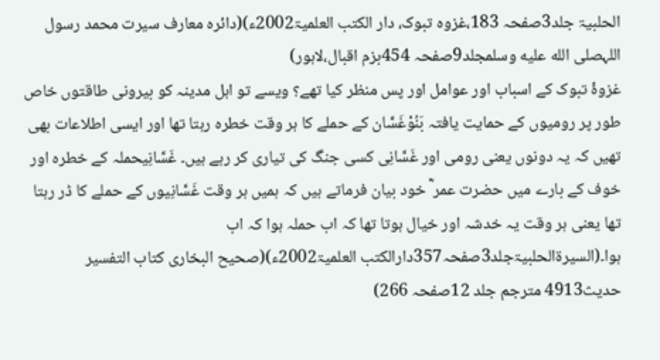الحلبیۃ جلد3صفحہ 183،غزوہ تبوک، دار الکتب العلمیۃ2002ء)(دائرہ معارف سیرت محمد رسول اللہصلى الله عليه وسلمجلد9صفحہ 454بزم اقبال،لاہور)
غزوۂ تبوک کے اسباب اور عوامل اور پس منظر کیا تھے؟ ویسے تو اہل مدینہ کو بیرونی طاقتوں خاص طور پر رومیوں کے حمایت یافتہ بَنُوْغَسَّان کے حملے کا ہر وقت خطرہ رہتا تھا اور ایسی اطلاعات بھی تھیں کہ یہ دونوں یعنی رومی اور غَسَّانِی کسی جنگ کی تیاری کر رہے ہیں۔ غَسَّانِیحملہ کے خطرہ اور خوف کے بارے میں حضرت عمر ؓ خود بیان فرماتے ہیں کہ ہمیں ہر وقت غَسَّانِیوں کے حملے کا ڈر رہتا تھا یعنی ہر وقت یہ خدشہ اور خیال ہوتا تھا کہ اب حملہ ہوا کہ اب ہوا۔(السیرۃالحلبیۃجلد3صفحہ357دارالکتب العلمیۃ2002ء)(صحیح البخاری کتاب التفسیر حدیث4913 مترجم جلد 12صفحہ 266)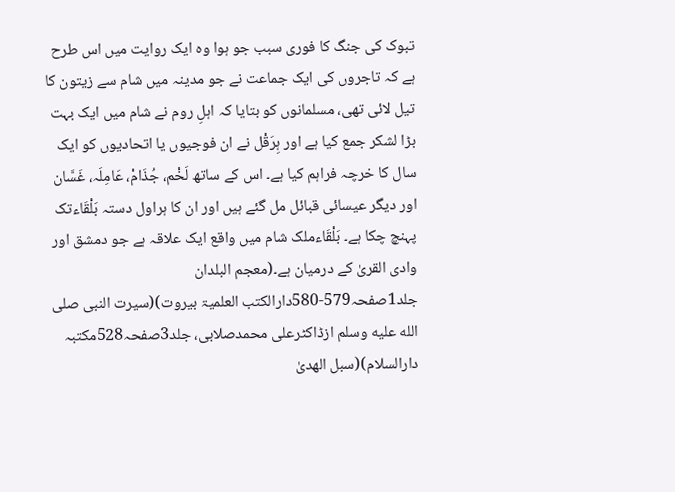تبوک کی جنگ کا فوری سبب جو ہوا وہ ایک روایت میں اس طرح ہے کہ تاجروں کی ایک جماعت نے جو مدینہ میں شام سے زیتون کا تیل لائی تھی، مسلمانوں کو بتایا کہ اہلِ روم نے شام میں ایک بہت بڑا لشکر جمع کیا ہے اور ہِرَقْل نے ان فوجیوں یا اتحادیوں کو ایک سال کا خرچہ فراہم کیا ہے۔ اس کے ساتھ لَخْم، جُذَامْ، عَامِلَہ، غَسَّان اور دیگر عیسائی قبائل مل گئے ہیں اور ان کا ہراول دستہ بَلْقَاءتک پہنچ چکا ہے۔ بَلْقَاءملک شام میں واقع ایک علاقہ ہے جو دمشق اور وادی القریٰ کے درمیان ہے۔(معجم البلدان جلد1صفحہ579-580دارالکتب العلمیۃ بیروت)(سیرت النبی صلى الله عليه وسلم ازڈاکٹرعلی محمدصلابی، جلد3صفحہ528مکتبہ دارالسلام)(سبل الھدیٰ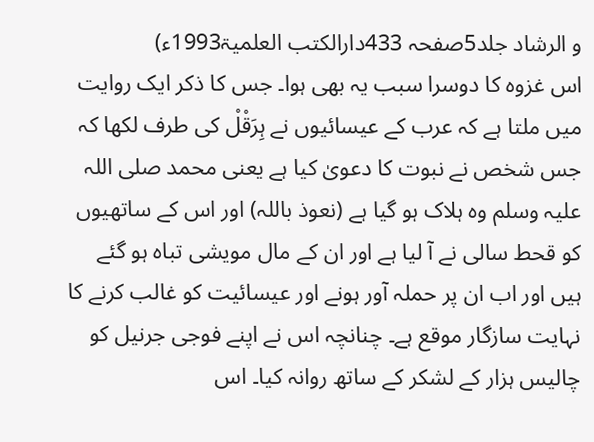و الرشاد جلد5صفحہ 433دارالکتب العلمیۃ1993ء)
اس غزوہ کا دوسرا سبب یہ بھی ہوا۔ جس کا ذکر ایک روایت میں ملتا ہے کہ عرب کے عیسائیوں نے ہِرَقْلْ کی طرف لکھا کہ جس شخص نے نبوت کا دعویٰ کیا ہے یعنی محمد صلی اللہ علیہ وسلم وہ ہلاک ہو گیا ہے (نعوذ باللہ) اور اس کے ساتھیوں کو قحط سالی نے آ لیا ہے اور ان کے مال مویشی تباہ ہو گئے ہیں اور اب ان پر حملہ آور ہونے اور عیسائیت کو غالب کرنے کا نہایت سازگار موقع ہے۔ چنانچہ اس نے اپنے فوجی جرنیل کو چالیس ہزار کے لشکر کے ساتھ روانہ کیا۔ اس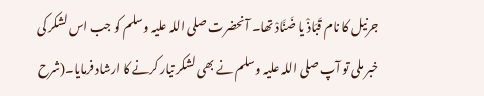جرنیل کا نام قَبَاذْ یا ضَنَّادْ تھا۔ آنحضرت صلی اللہ علیہ وسلم کو جب اس لشکر کی خبر ملی تو آپ صلی اللہ علیہ وسلم نے بھی لشکر تیار کرنے کا ارشاد فرمایا۔(شرح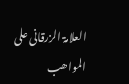العلامۃ الزرقانی علی المواھب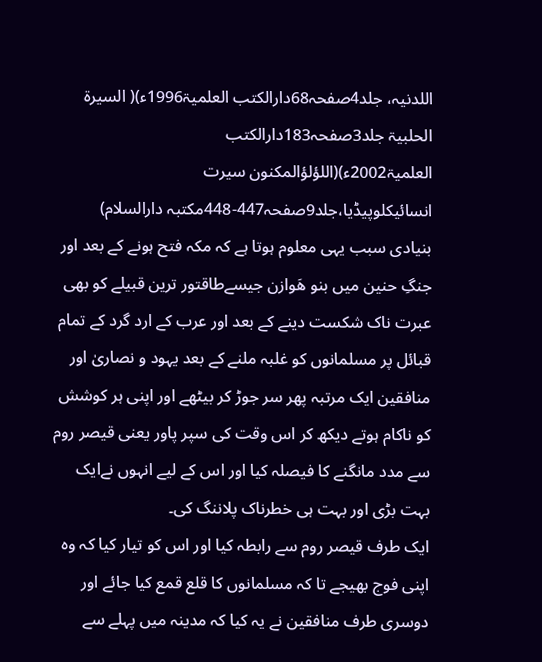اللدنیہ، جلد4صفحہ68دارالکتب العلمیۃ1996ء)( السیرۃ الحلبیۃ جلد3صفحہ183دارالکتب العلمیۃ2002ء)(اللؤلؤالمکنون سیرت انسائیکلوپیڈیا،جلد9صفحہ447-448مکتبہ دارالسلام)
بنیادی سبب یہی معلوم ہوتا ہے کہ مکہ فتح ہونے کے بعد اور جنگِ حنین میں بنو ھَوازن جیسےطاقتور ترین قبیلے کو بھی عبرت ناک شکست دینے کے بعد اور عرب کے ارد گرد کے تمام قبائل پر مسلمانوں کو غلبہ ملنے کے بعد یہود و نصاریٰ اور منافقین ایک مرتبہ پھر سر جوڑ کر بیٹھے اور اپنی ہر کوشش کو ناکام ہوتے دیکھ کر اس وقت کی سپر پاور یعنی قیصر روم سے مدد مانگنے کا فیصلہ کیا اور اس کے لیے انہوں نےایک بہت بڑی اور بہت ہی خطرناک پلاننگ کی۔
ایک طرف قیصر روم سے رابطہ کیا اور اس کو تیار کیا کہ وہ اپنی فوج بھیجے تا کہ مسلمانوں کا قلع قمع کیا جائے اور دوسری طرف منافقین نے یہ کیا کہ مدینہ میں پہلے سے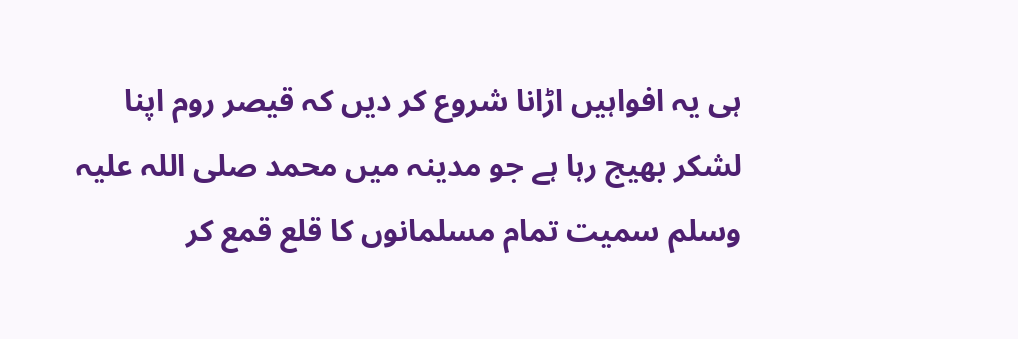ہی یہ افواہیں اڑانا شروع کر دیں کہ قیصر روم اپنا لشکر بھیج رہا ہے جو مدینہ میں محمد صلی اللہ علیہ وسلم سمیت تمام مسلمانوں کا قلع قمع کر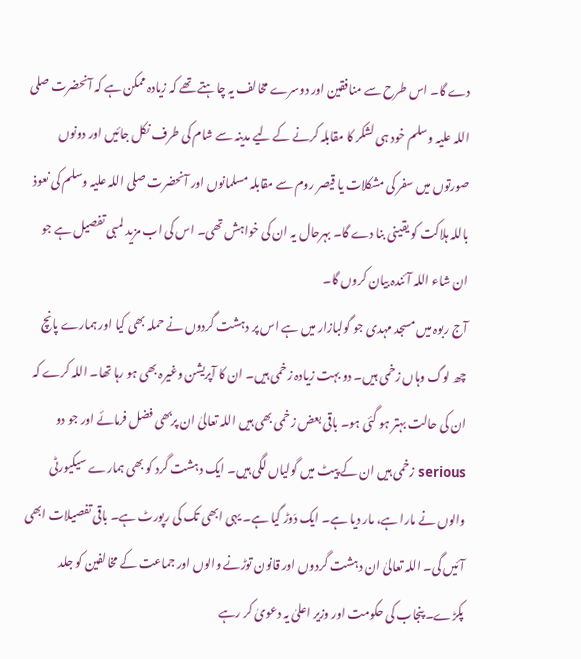دے گا۔ اس طرح سے منافقین اور دوسرے مخالف یہ چاہتے تھے کہ زیادہ ممکن ہے کہ آنحضرت صلی اللہ علیہ وسلم خود ہی لشکر کا مقابلہ کرنے کے لیے مدینہ سے شام کی طرف نکل جائیں اور دونوں صورتوں میں سفر کی مشکلات یا قیصر روم سے مقابلہ مسلمانوں اور آنحضرت صلی اللہ علیہ وسلم کی نعوذ باللہ ہلاکت کو یقینی بنا دے گا۔ بہرحال یہ ان کی خواہش تھی۔ اس کی اب مزید لمبی تفصیل ہے جو ان شاء اللہ آئندہ بیان کروں گا۔
آج ربوہ میں مسجد مہدی جو گولبازار میں ہے اس پر دہشت گردوں نے حملہ بھی کیا اور ہمارے پانچ چھ لوگ وہاں زخمی ہیں۔ دو بہت زیادہ زخمی ہیں۔ ان کا آپریشن وغیرہ بھی ہو رہا تھا۔ اللہ کرے کہ ان کی حالت بہتر ہو گئی ہو۔ باقی بعض زخمی بھی ہیں اللہ تعالیٰ ان پربھی فضل فرمائے اور جو دو serious زخمی ہیں ان کے پیٹ میں گولیاں لگی ہیں۔ ایک دہشت گرد کو بھی ہمارے سیکیورٹی والوں نے مارا ہے، مار دیا ہے۔ ایک دَوڑ گیا ہے۔ یہی ابھی تک کی رپورٹ ہے۔ باقی تفصیلات ابھی آئیں گی۔ اللہ تعالیٰ ان دہشت گردوں اور قانون توڑنے والوں اور جماعت کے مخالفین کو جلد پکڑے۔ پنجاب کی حکومت اور وزیر اعلیٰ یہ دعویٰ کر رہے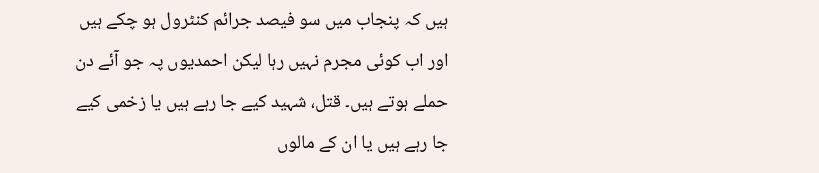ہیں کہ پنجاب میں سو فیصد جرائم کنٹرول ہو چکے ہیں اور اب کوئی مجرم نہیں رہا لیکن احمدیوں پہ جو آئے دن حملے ہوتے ہیں۔ قتل، شہید کیے جا رہے ہیں یا زخمی کیے جا رہے ہیں یا ان کے مالوں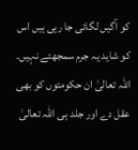کو آگیں لگائی جا رہی ہیں اس کو شاید یہ جرم سمجھتے نہیں۔
اللہ تعالیٰ ان حکومتوں کو بھی عقل دے اور جلد ہی اللہ تعالیٰ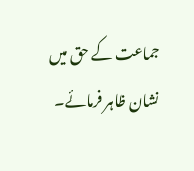جماعت کے حق میں نشان ظاہر فرمائے۔